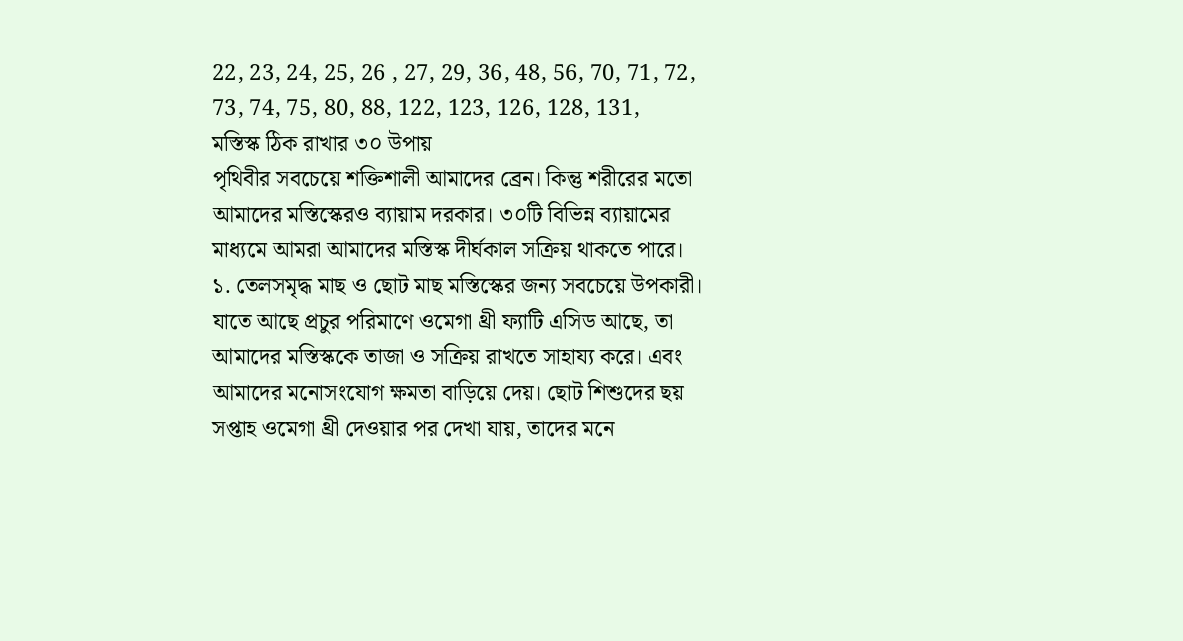22, 23, 24, 25, 26 , 27, 29, 36, 48, 56, 70, 71, 72, 73, 74, 75, 80, 88, 122, 123, 126, 128, 131,
মস্তিস্ক ঠিক রাখার ৩০ উপায়
পৃথিবীর সবচেয়ে শক্তিশালী আমাদের ব্রেন। কিন্তু শরীরের মতো আমাদের মস্তিস্কেরও ব্যায়াম দরকার। ৩০টি বিভিন্ন ব্যায়ামের মাধ্যমে আমরা আমাদের মস্তিস্ক দীর্ঘকাল সক্রিয় থাকতে পারে।
১. তেলসমৃদ্ধ মাছ ও ছোট মাছ মস্তিস্কের জন্য সবচেয়ে উপকারী। যাতে আছে প্রচুর পরিমাণে ওমেগা থ্রী ফ্যাটি এসিড আছে, তা আমাদের মস্তিস্ককে তাজা ও সক্রিয় রাখতে সাহায্য করে। এবং আমাদের মনোসংযোগ ক্ষমতা বাড়িয়ে দেয়। ছোট শিশুদের ছয় সপ্তাহ ওমেগা থ্রী দেওয়ার পর দেখা যায়, তাদের মনে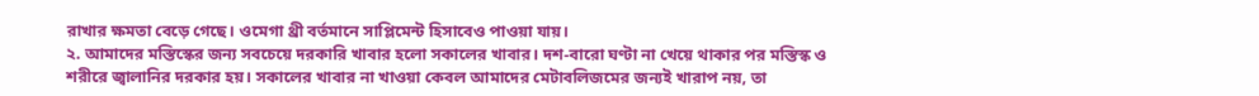রাখার ক্ষমতা বেড়ে গেছে। ওমেগা থ্রী বর্তমানে সাপ্লিমেন্ট হিসাবেও পাওয়া যায়।
২. আমাদের মস্তিস্কের জন্য সবচেয়ে দরকারি খাবার হলো সকালের খাবার। দশ-বারো ঘণ্টা না খেয়ে থাকার পর মস্তিস্ক ও শরীরে জ্বালানির দরকার হয়। সকালের খাবার না খাওয়া কেবল আমাদের মেটাবলিজমের জন্যই খারাপ নয়, তা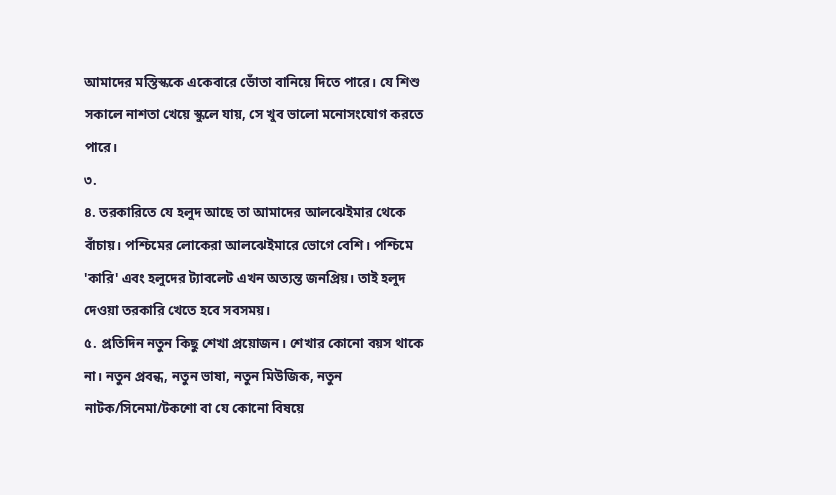আমাদের মস্তিস্ককে একেবারে ভোঁতা বানিয়ে দিতে পারে। যে শিশু সকালে নাশতা খেয়ে স্কুলে যায়, সে খুব ভালো মনোসংযোগ করতে পারে।
৩.
৪. তরকারিতে যে হলুদ আছে তা আমাদের আলঝেইমার থেকে বাঁচায়। পশ্চিমের লোকেরা আলঝেইমারে ভোগে বেশি। পশ্চিমে 'কারি' এবং হলুদের ট্যাবলেট এখন অত্যন্ত জনপ্রিয়। তাই হলুদ দেওয়া তরকারি খেতে হবে সবসময়।
৫. প্রতিদিন নতুন কিছু শেখা প্রয়োজন। শেখার কোনো বয়স থাকে না। নতুন প্রবন্ধ, নতুন ভাষা, নতুন মিউজিক, নতুন নাটক/সিনেমা/টকশো বা যে কোনো বিষয়ে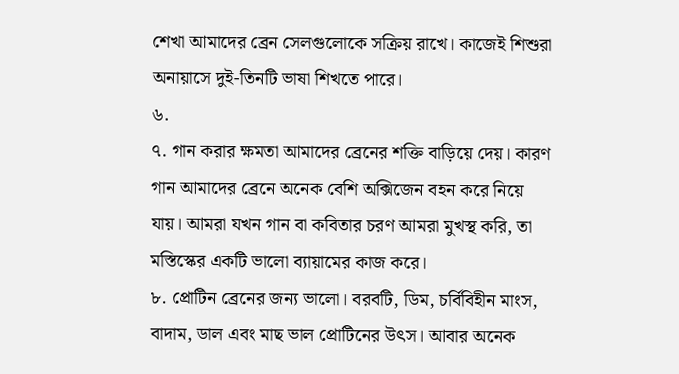শেখা আমাদের ব্রেন সেলগুলোকে সক্রিয় রাখে। কাজেই শিশুরা অনায়াসে দুই-তিনটি ভাষা শিখতে পারে।
৬.
৭. গান করার ক্ষমতা আমাদের ব্রেনের শক্তি বাড়িয়ে দেয়। কারণ গান আমাদের ব্রেনে অনেক বেশি অক্সিজেন বহন করে নিয়ে যায়। আমরা যখন গান বা কবিতার চরণ আমরা মুখস্থ করি, তা মস্তিস্কের একটি ভালো ব্যায়ামের কাজ করে।
৮. প্রোটিন ব্রেনের জন্য ভালো। বরবটি, ডিম, চর্বিবিহীন মাংস, বাদাম, ডাল এবং মাছ ভাল প্রোটিনের উৎস। আবার অনেক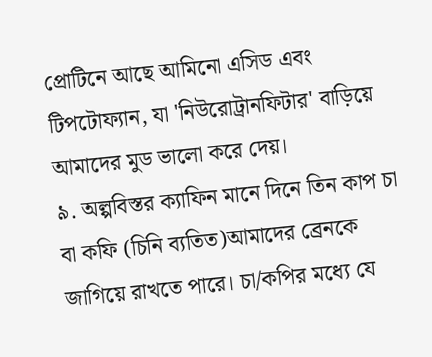প্রোটিনে আছে আমিনো এসিড এবং টিপটোফ্যান, যা 'নিউরোট্রানফিটার' বাড়িয়ে আমাদের মুড ভালো করে দেয়।
৯. অল্পবিস্তর ক্যাফিন মানে দিনে তিন কাপ চা বা কফি (চিনি ব্যতিত)আমাদের ব্রেনকে জাগিয়ে রাখতে পারে। চা/কপির মধ্যে যে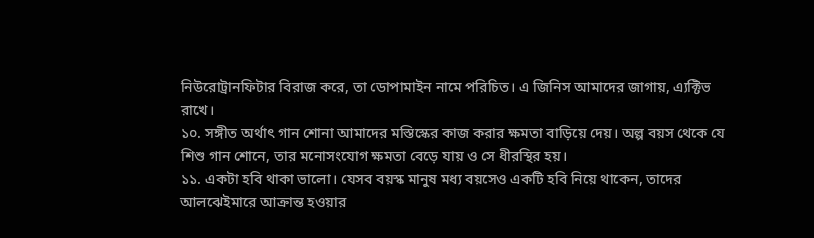নিউরোট্রানফিটার বিরাজ করে, তা ডোপামাইন নামে পরিচিত। এ জিনিস আমাদের জাগায়, এ্যক্টিভ রাখে।
১০. সঙ্গীত অর্থাৎ গান শোনা আমাদের মস্তিস্কের কাজ করার ক্ষমতা বাড়িয়ে দেয়। অল্প বয়স থেকে যে শিশু গান শোনে, তার মনোসংযোগ ক্ষমতা বেড়ে যায় ও সে ধীরস্থির হয়।
১১. একটা হবি থাকা ভালো। যেসব বয়স্ক মানুষ মধ্য বয়সেও একটি হবি নিয়ে থাকেন, তাদের আলঝেইমারে আক্রান্ত হওয়ার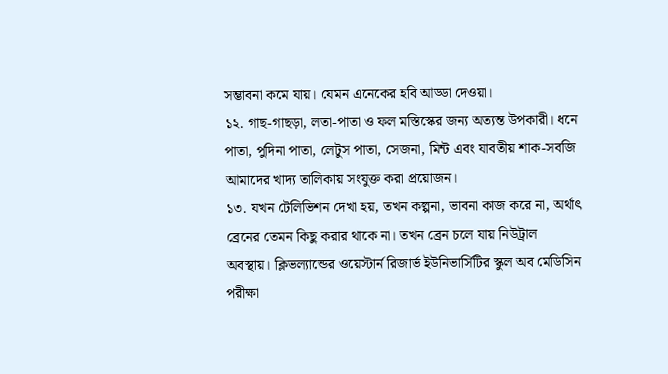সম্ভাবনা কমে যায়। যেমন এনেকের হবি আড্ডা দেওয়া।
১২. গাছ-গাছড়া, লতা-পাতা ও ফল মস্তিস্কের জন্য অত্যন্ত উপকারী। ধনে পাতা, পুদিনা পাতা, লেটুস পাতা, সেজনা, মিন্ট এবং যাবতীয় শাক-সবজি আমাদের খাদ্য তালিকায় সংযুক্ত করা প্রয়োজন।
১৩. যখন টেলিভিশন দেখা হয়, তখন কল্পনা, ভাবনা কাজ করে না, অর্থাৎ ব্রেনের তেমন কিছু করার থাকে না। তখন ব্রেন চলে যায় নিউট্রাল অবস্থায়। ক্লিভল্যান্ডের ওয়েস্টার্ন রিজার্ভ ইউনিভার্সিটির স্কুল অব মেডিসিন পরীক্ষা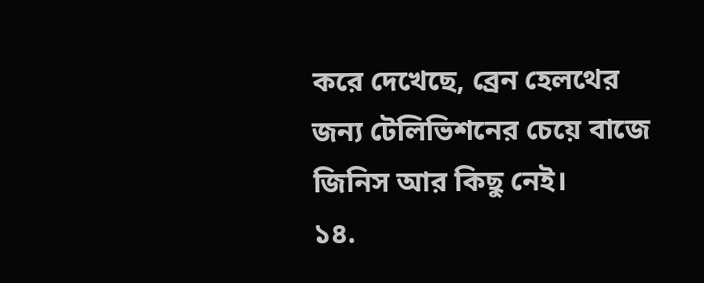করে দেখেছে, ব্রেন হেলথের জন্য টেলিভিশনের চেয়ে বাজে জিনিস আর কিছু নেই।
১৪.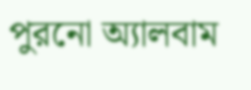পুরনো অ্যালবাম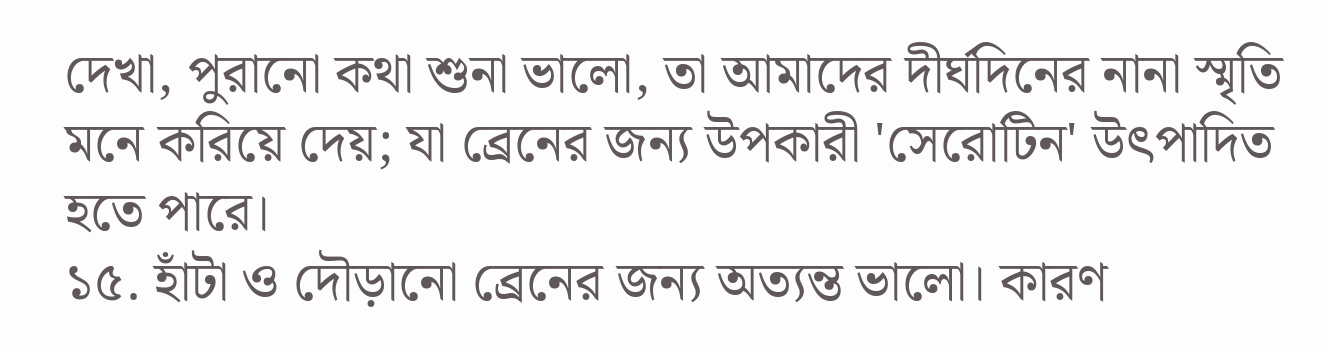দেখা, পুরানো কথা শুনা ভালো, তা আমাদের দীর্ঘদিনের নানা স্মৃতি মনে করিয়ে দেয়; যা ব্রেনের জন্য উপকারী 'সেরোটিন' উৎপাদিত হতে পারে।
১৫. হাঁটা ও দৌড়ানো ব্রেনের জন্য অত্যন্ত ভালো। কারণ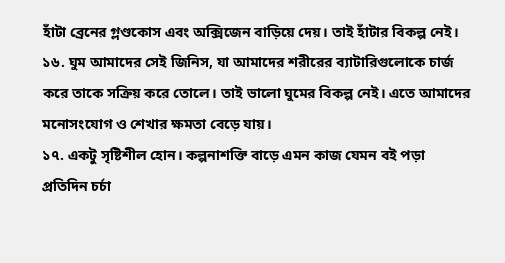হাঁটা ব্রেনের গ্লণ্ডকোস এবং অক্সিজেন বাড়িয়ে দেয়। তাই হাঁটার বিকল্প নেই।
১৬. ঘুম আমাদের সেই জিনিস, যা আমাদের শরীরের ব্যাটারিগুলোকে চার্জ করে তাকে সক্রিয় করে তোলে। তাই ভালো ঘুমের বিকল্প নেই। এতে আমাদের মনোসংযোগ ও শেখার ক্ষমতা বেড়ে যায়।
১৭. একটু সৃষ্টিশীল হোন। কল্পনাশক্তি বাড়ে এমন কাজ যেমন বই পড়া প্রতিদিন চর্চা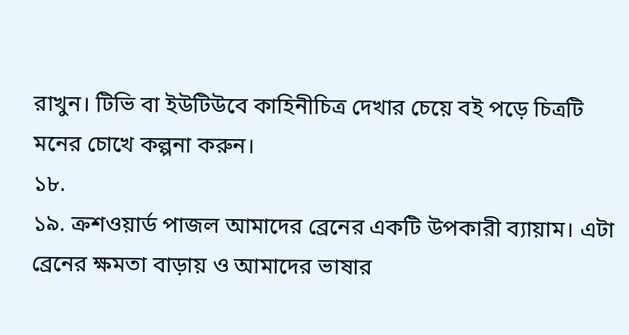রাখুন। টিভি বা ইউটিউবে কাহিনীচিত্র দেখার চেয়ে বই পড়ে চিত্রটি মনের চোখে কল্পনা করুন।
১৮.
১৯. ক্রশওয়ার্ড পাজল আমাদের ব্রেনের একটি উপকারী ব্যায়াম। এটা ব্রেনের ক্ষমতা বাড়ায় ও আমাদের ভাষার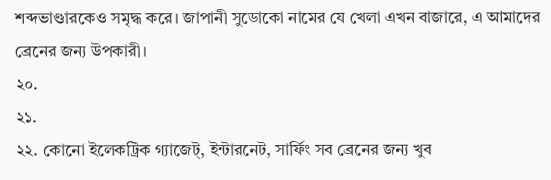শব্দভাণ্ডারকেও সমৃদ্ধ করে। জাপানী সুডোকো নামের যে খেলা এখন বাজারে, এ আমাদের ব্রেনের জন্য উপকারী।
২০.
২১.
২২. কোনো ইলেকট্রিক গ্যাজেট্, ইন্টারনেট, সার্ফিং সব ব্রেনের জন্য খুব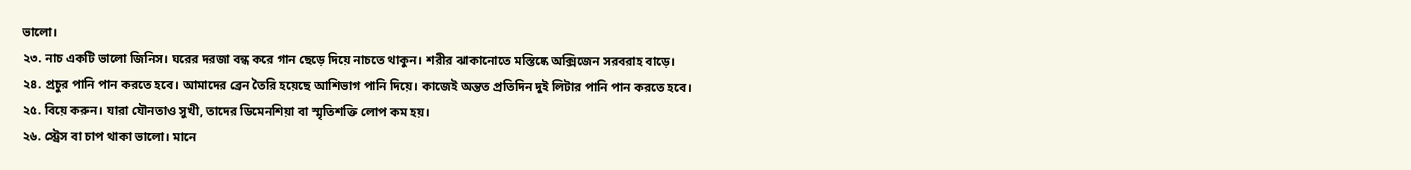ভালো।
২৩. নাচ একটি ভালো জিনিস। ঘরের দরজা বন্ধ করে গান ছেড়ে দিয়ে নাচতে থাকুন। শরীর ঝাকানোতে মস্তিষ্কে অক্সিজেন সরবরাহ বাড়ে।
২৪. প্রচুর পানি পান করতে হবে। আমাদের ব্রেন তৈরি হয়েছে আশিভাগ পানি দিয়ে। কাজেই অন্তত প্রতিদিন দুই লিটার পানি পান করতে হবে।
২৫. বিয়ে করুন। যারা যৌনতাও সুখী, তাদের ডিমেনশিয়া বা স্মৃতিশক্তি লোপ কম হয়।
২৬. স্ট্রেস বা চাপ থাকা ভালো। মানে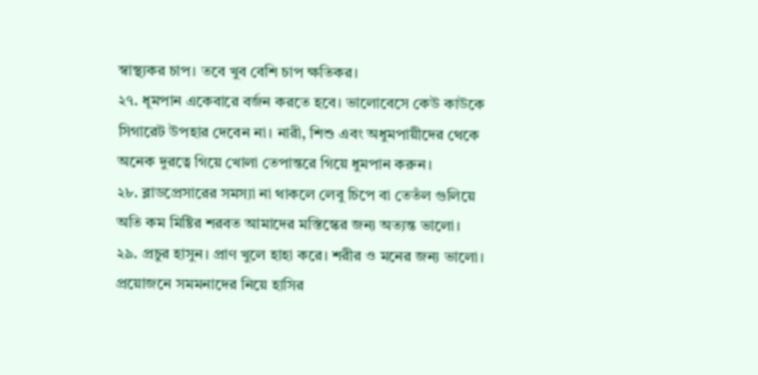স্বাস্থ্যকর চাপ। তবে খুব বেশি চাপ ক্ষতিকর।
২৭. ধূমপান একেবারে বর্জন করতে হবে। ভালোবেসে কেউ কাউকে সিগারেট উপহার দেবেন না। নারী, শিশু এবং অধুমপায়ীদের থেকে অনেক দুরত্বে গিয়ে খোলা তেপান্তরে গিয়ে ধুমপান করুন।
২৮. ব্লাডপ্রেসারের সমস্যা না থাকলে লেবু চিপে বা তেতঁল গুলিয়ে অতি কম মিষ্টির শরবত আমাদের মস্তিস্কের জন্য অত্যন্ত ভালো।
২৯. প্রচুর হাসুন। প্রাণ খুলে হাহা করে। শরীর ও মনের জন্য ভালো। প্রয়োজনে সমমনাদের নিয়ে হাসির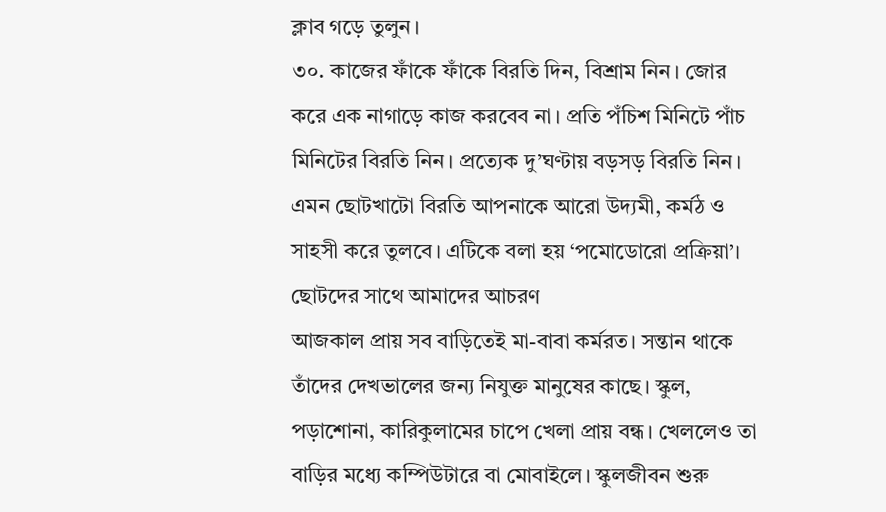ক্লাব গড়ে তুলুন।
৩০. কাজের ফাঁকে ফাঁকে বিরতি দিন, বিশ্রাম নিন। জোর করে এক নাগাড়ে কাজ করবেব না। প্রতি পঁচিশ মিনিটে পাঁচ মিনিটের বিরতি নিন। প্রত্যেক দু’ঘণ্টায় বড়সড় বিরতি নিন। এমন ছোটখাটো বিরতি আপনাকে আরো উদ্যমী, কর্মঠ ও সাহসী করে তুলবে। এটিকে বলা হয় ‘পমোডোরো প্রক্রিয়া’।
ছোটদের সাথে আমাদের আচরণ
আজকাল প্রায় সব বাড়িতেই মা-বাবা কর্মরত। সন্তান থাকে তাঁদের দেখভালের জন্য নিযুক্ত মানুষের কাছে। স্কুল, পড়াশোনা, কারিকুলামের চাপে খেলা প্রায় বন্ধ। খেললেও তা বাড়ির মধ্যে কম্পিউটারে বা মোবাইলে। স্কুলজীবন শুরু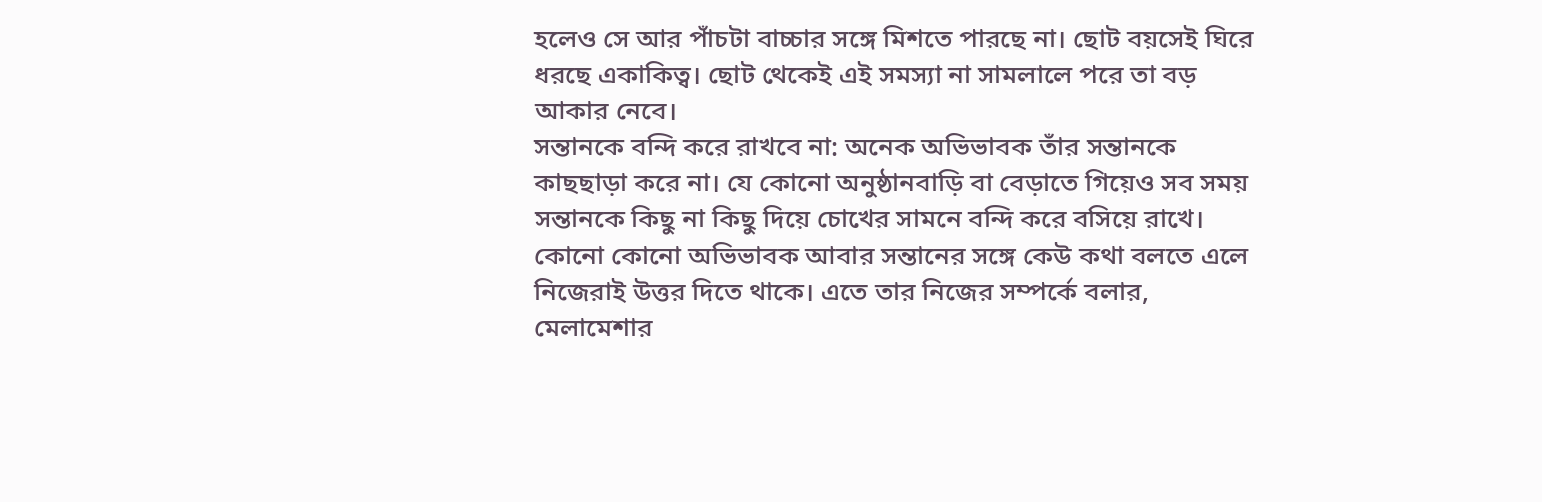হলেও সে আর পাঁচটা বাচ্চার সঙ্গে মিশতে পারছে না। ছোট বয়সেই ঘিরে ধরছে একাকিত্ব। ছোট থেকেই এই সমস্যা না সামলালে পরে তা বড় আকার নেবে।
সন্তানকে বন্দি করে রাখবে না: অনেক অভিভাবক তাঁর সন্তানকে কাছছাড়া করে না। যে কোনো অনুষ্ঠানবাড়ি বা বেড়াতে গিয়েও সব সময় সন্তানকে কিছু না কিছু দিয়ে চোখের সামনে বন্দি করে বসিয়ে রাখে। কোনো কোনো অভিভাবক আবার সন্তানের সঙ্গে কেউ কথা বলতে এলে নিজেরাই উত্তর দিতে থাকে। এতে তার নিজের সম্পর্কে বলার, মেলামেশার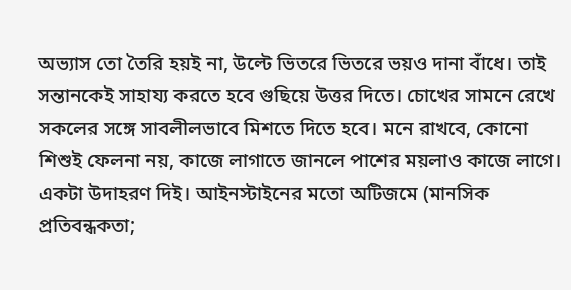অভ্যাস তো তৈরি হয়ই না, উল্টে ভিতরে ভিতরে ভয়ও দানা বাঁধে। তাই সন্তানকেই সাহায্য করতে হবে গুছিয়ে উত্তর দিতে। চোখের সামনে রেখে সকলের সঙ্গে সাবলীলভাবে মিশতে দিতে হবে। মনে রাখবে, কোনো শিশুই ফেলনা নয়, কাজে লাগাতে জানলে পাশের ময়লাও কাজে লাগে। একটা উদাহরণ দিই। আইনস্টাইনের মতো অটিজমে (মানসিক প্রতিবন্ধকতা;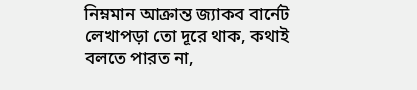নিম্নমান আক্রান্ত জ্যাকব বার্নেট লেখাপড়া তো দূরে থাক, কথাই বলতে পারত না,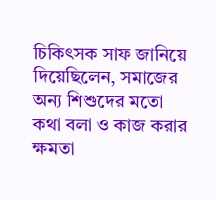চিকিৎসক সাফ জানিয়ে দিয়েছিলেন, সমাজের অন্য শিশুদের মতো কথা বলা ও কাজ করার ক্ষমতা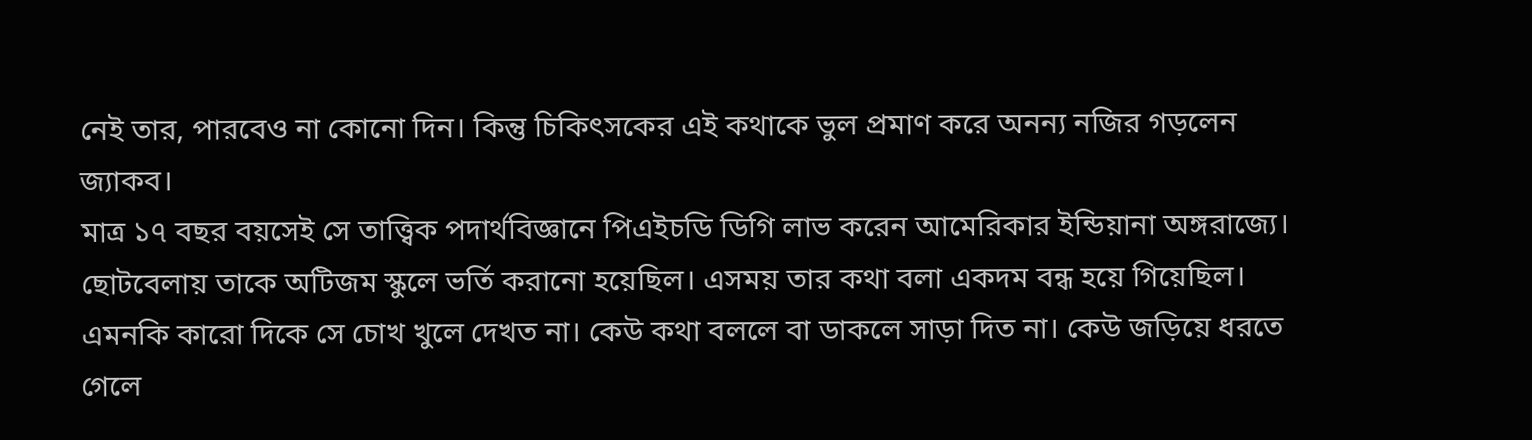নেই তার, পারবেও না কোনো দিন। কিন্তু চিকিৎসকের এই কথাকে ভুল প্রমাণ করে অনন্য নজির গড়লেন জ্যাকব।
মাত্র ১৭ বছর বয়সেই সে তাত্ত্বিক পদার্থবিজ্ঞানে পিএইচডি ডিগি লাভ করেন আমেরিকার ইন্ডিয়ানা অঙ্গরাজ্যে। ছোটবেলায় তাকে অটিজম স্কুলে ভর্তি করানো হয়েছিল। এসময় তার কথা বলা একদম বন্ধ হয়ে গিয়েছিল। এমনকি কারো দিকে সে চোখ খুলে দেখত না। কেউ কথা বললে বা ডাকলে সাড়া দিত না। কেউ জড়িয়ে ধরতে গেলে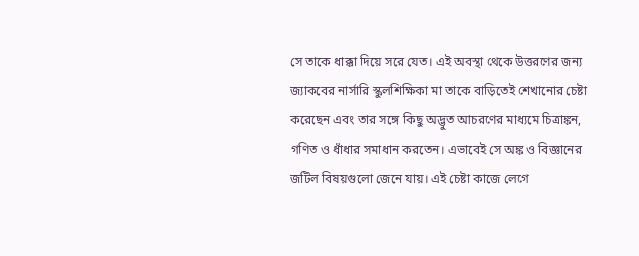সে তাকে ধাক্কা দিয়ে সরে যেত। এই অবস্থা থেকে উত্তরণের জন্য জ্যাকবের নার্সারি স্কুলশিক্ষিকা মা তাকে বাড়িতেই শেখানোর চেষ্টা করেছেন এবং তার সঙ্গে কিছু অদ্ভুত আচরণের মাধ্যমে চিত্রাঙ্কন, গণিত ও ধাঁধার সমাধান করতেন। এভাবেই সে অঙ্ক ও বিজ্ঞানের জটিল বিষয়গুলো জেনে যায়। এই চেষ্টা কাজে লেগে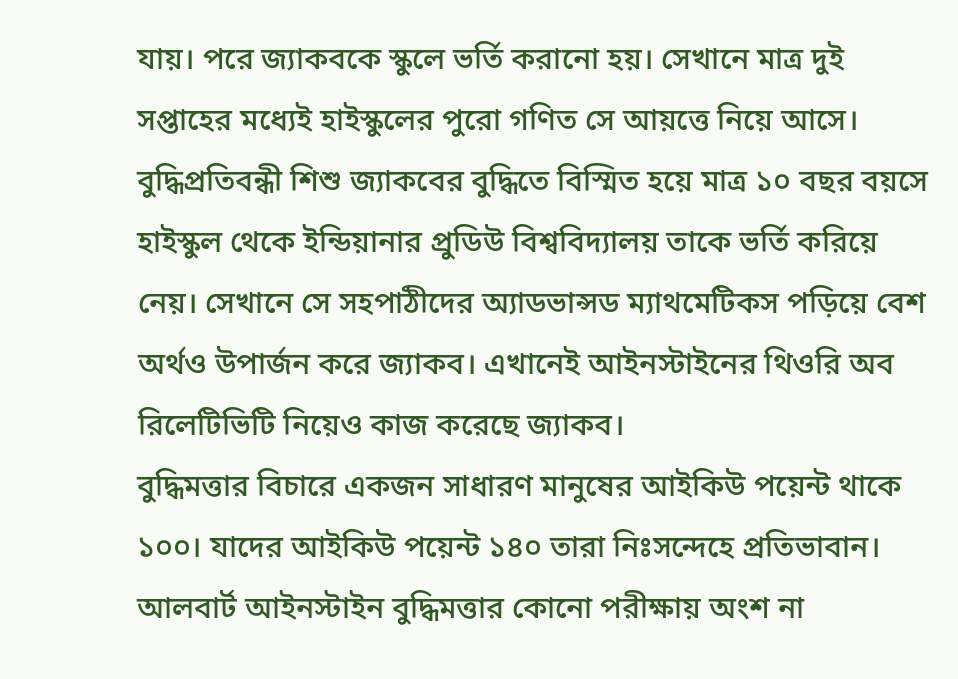যায়। পরে জ্যাকবকে স্কুলে ভর্তি করানো হয়। সেখানে মাত্র দুই সপ্তাহের মধ্যেই হাইস্কুলের পুরো গণিত সে আয়ত্তে নিয়ে আসে। বুদ্ধিপ্রতিবন্ধী শিশু জ্যাকবের বুদ্ধিতে বিস্মিত হয়ে মাত্র ১০ বছর বয়সে হাইস্কুল থেকে ইন্ডিয়ানার প্রুডিউ বিশ্ববিদ্যালয় তাকে ভর্তি করিয়ে নেয়। সেখানে সে সহপাঠীদের অ্যাডভান্সড ম্যাথমেটিকস পড়িয়ে বেশ অর্থও উপার্জন করে জ্যাকব। এখানেই আইনস্টাইনের থিওরি অব রিলেটিভিটি নিয়েও কাজ করেছে জ্যাকব।
বুদ্ধিমত্তার বিচারে একজন সাধারণ মানুষের আইকিউ পয়েন্ট থাকে ১০০। যাদের আইকিউ পয়েন্ট ১৪০ তারা নিঃসন্দেহে প্রতিভাবান। আলবার্ট আইনস্টাইন বুদ্ধিমত্তার কোনো পরীক্ষায় অংশ না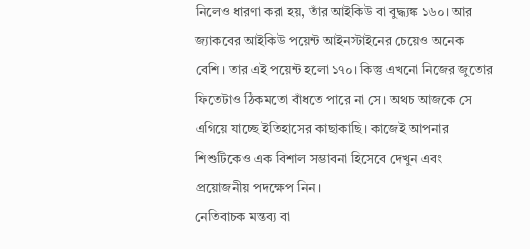নিলেও ধারণা করা হয়, তাঁর আইকিউ বা বুদ্ধ্যঙ্ক ১৬০। আর জ্যাকবের আইকিউ পয়েন্ট আইনস্টাইনের চেয়েও অনেক বেশি। তার এই পয়েন্ট হলো ১৭০। কিস্তু এখনো নিজের জুতোর ফিতেটাও ঠিকমতো বাঁধতে পারে না সে। অথচ আজকে সে এগিয়ে যাচ্ছে ইতিহাসের কাছাকাছি। কাজেই আপনার শিশুটিকেও এক বিশাল সম্ভাবনা হিসেবে দেখুন এবং প্রয়োজনীয় পদক্ষেপ নিন।
নেতিবাচক মন্তব্য বা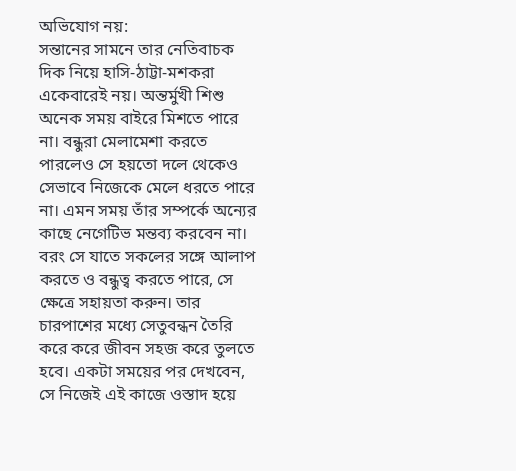অভিযোগ নয়:
সন্তানের সামনে তার নেতিবাচক দিক নিয়ে হাসি-ঠাট্টা-মশকরা একেবারেই নয়। অন্তর্মুখী শিশু অনেক সময় বাইরে মিশতে পারে না। বন্ধুরা মেলামেশা করতে পারলেও সে হয়তো দলে থেকেও সেভাবে নিজেকে মেলে ধরতে পারে না। এমন সময় তাঁর সম্পর্কে অন্যের কাছে নেগেটিভ মন্তব্য করবেন না। বরং সে যাতে সকলের সঙ্গে আলাপ করতে ও বন্ধুত্ব করতে পারে, সে ক্ষেত্রে সহায়তা করুন। তার চারপাশের মধ্যে সেতুবন্ধন তৈরি করে করে জীবন সহজ করে তুলতে হবে। একটা সময়ের পর দেখবেন, সে নিজেই এই কাজে ওস্তাদ হয়ে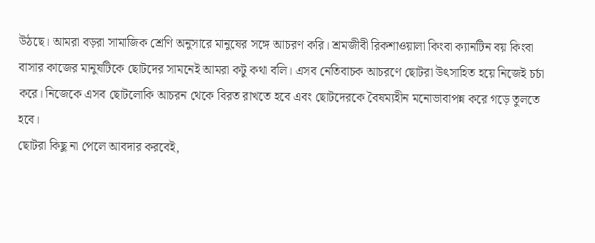উঠছে। আমরা বড়রা সামাজিক শ্রেণি অনুসারে মানুষের সঙ্গে আচরণ করি। শ্রমজীবী রিকশাওয়ালা কিংবা ক্যানটিন বয় কিংবা বাসার কাজের মানুষটিকে ছোটদের সামনেই আমরা কটু কথা বলি। এসব নেতিবাচক আচরণে ছোটরা উৎসাহিত হয়ে নিজেই চর্চা করে। নিজেকে এসব ছোটলোকি আচরন থেকে বিরত রাখতে হবে এবং ছোটদেরকে বৈষম্যহীন মনোভাবাপন্ন করে গড়ে তুলতে হবে।
ছোটরা কিছু না পেলে আবদার করবেই,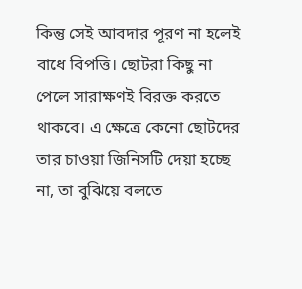কিন্তু সেই আবদার পূরণ না হলেই বাধে বিপত্তি। ছোটরা কিছু না পেলে সারাক্ষণই বিরক্ত করতে থাকবে। এ ক্ষেত্রে কেনো ছোটদের তার চাওয়া জিনিসটি দেয়া হচ্ছে না, তা বুঝিয়ে বলতে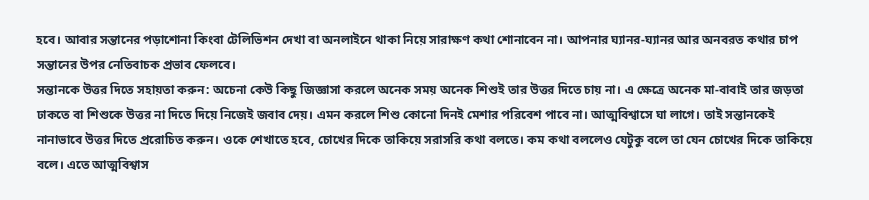হবে। আবার সন্তানের পড়াশোনা কিংবা টেলিভিশন দেখা বা অনলাইনে থাকা নিয়ে সারাক্ষণ কথা শোনাবেন না। আপনার ঘ্যানর-ঘ্যানর আর অনবরত কথার চাপ সন্তানের উপর নেতিবাচক প্রভাব ফেলবে।
সন্তানকে উত্তর দিতে সহায়তা করুন: অচেনা কেউ কিছু জিজ্ঞাসা করলে অনেক সময় অনেক শিশুই তার উত্তর দিতে চায় না। এ ক্ষেত্রে অনেক মা-বাবাই তার জড়তা ঢাকতে বা শিশুকে উত্তর না দিতে দিয়ে নিজেই জবাব দেয়। এমন করলে শিশু কোনো দিনই মেশার পরিবেশ পাবে না। আত্মবিশ্বাসে ঘা লাগে। তাই সন্তানকেই নানাভাবে উত্তর দিতে প্ররোচিত করুন। ওকে শেখাতে হবে, চোখের দিকে তাকিয়ে সরাসরি কথা বলতে। কম কথা বললেও যেটুকু বলে তা যেন চোখের দিকে তাকিয়ে বলে। এতে আত্মবিশ্বাস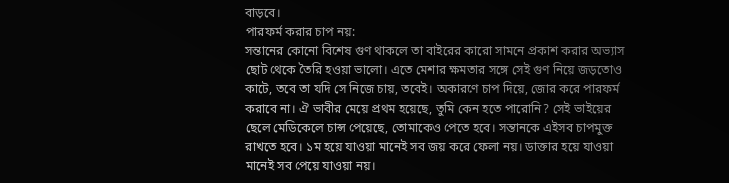বাড়বে।
পারফর্ম করার চাপ নয়:
সন্তানের কোনো বিশেষ গুণ থাকলে তা বাইরের কারো সামনে প্রকাশ করার অভ্যাস ছোট থেকে তৈরি হওয়া ভালো। এতে মেশার ক্ষমতার সঙ্গে সেই গুণ নিয়ে জড়তোও কাটে, তবে তা যদি সে নিজে চায়, তবেই। অকারণে চাপ দিয়ে, জোর করে পারফর্ম করাবে না। ঐ ভাবীর মেয়ে প্রথম হয়েছে, তুমি কেন হতে পারোনি? সেই ভাইয়ের ছেলে মেডিকেলে চান্স পেয়েছে, তোমাকেও পেতে হবে। সন্তানকে এইসব চাপমুক্ত রাখতে হবে। ১ম হয়ে যাওয়া মানেই সব জয় করে ফেলা নয়। ডাক্তার হয়ে যাওয়া মানেই সব পেয়ে যাওয়া নয়।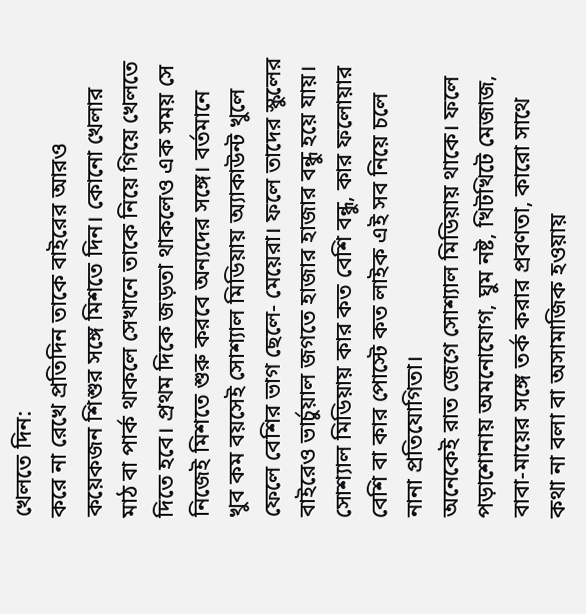খেলতে দিন:
করে না রেখে প্রতিদিন তাকে বাইরের আরও কয়েকজন শিশুর সঙ্গে মিশতে দিন। কোনো খেলার মাঠ বা পার্ক থাকলে সেখানে তাকে নিয়ে গিয়ে খেলতে দিতে হবে। প্রথম দিকে জড়তা থাকলেও এক সময় সে নিজেই মিশতে শুরু করবে অন্যদের সঙ্গে। বর্তমানে খুব কম বয়সেই সোশ্যাল মিডিয়ায় অ্যাকাউন্ট খুলে ফেলে বেশির ভাগ ছেলে- মেয়েরা। ফলে তাদের স্কুলের বাইরেও ভার্চুয়াল জগতে হাজার হাজার বন্ধু হয়ে যায়। সোশ্যাল মিডিয়ায় কার কত বেশি বন্ধু, কার ফলোয়ার বেশি বা কার পোস্টে কত লাইক এই সব নিয়ে চলে নানা প্রতিযোগিতা।
অনেকেই রাত জেগে সোশ্যাল মিডিয়ায় থাকে। ফলে পড়াশোনায় অমনোযোগ, ঘুম নষ্ট, খিটখিটে মেজাজ, বাবা-মায়ের সঙ্গে তর্ক করার প্রবণতা, কারো সাথে কথা না বলা বা অসামাজিক হওয়ায়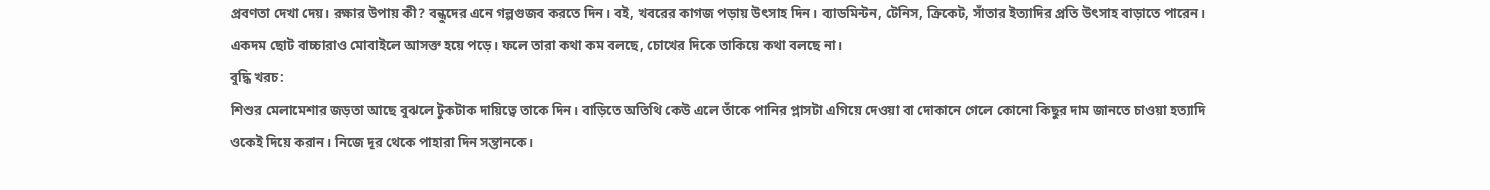প্রবণতা দেখা দেয়। রক্ষার উপায় কী? বন্ধুদের এনে গল্পগুজব করতে দিন। বই, খবরের কাগজ পড়ায় উৎসাহ দিন। ব্যাডমিন্টন, টেনিস, ক্রিকেট, সাঁতার ইত্যাদির প্রতি উৎসাহ বাড়াতে পারেন। একদম ছোট বাচ্চারাও মোবাইলে আসক্ত হয়ে পড়ে। ফলে তারা কথা কম বলছে, চোখের দিকে তাকিয়ে কথা বলছে না।
বুদ্ধি খরচ:
শিশুর মেলামেশার জড়তা আছে বুঝলে টুকটাক দায়িত্বে তাকে দিন। বাড়িতে অতিথি কেউ এলে তাঁকে পানির প্লাসটা এগিয়ে দেওয়া বা দোকানে গেলে কোনো কিছুর দাম জানতে চাওয়া হত্যাদি ওকেই দিয়ে করান। নিজে দূর থেকে পাহারা দিন সন্তানকে।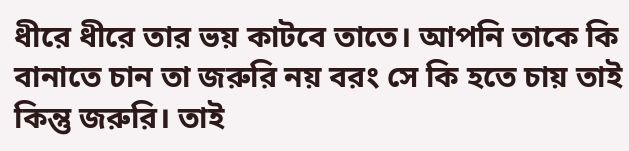ধীরে ধীরে তার ভয় কাটবে তাতে। আপনি তাকে কি বানাতে চান তা জরুরি নয় বরং সে কি হতে চায় তাই কিন্তু জরুরি। তাই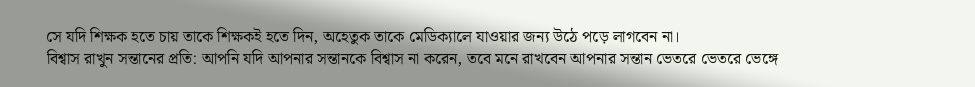সে যদি শিক্ষক হতে চায় তাকে শিক্ষকই হতে দিন, অহেতুক তাকে মেডিক্যালে যাওয়ার জন্য উঠে পড়ে লাগবেন না।
বিশ্বাস রাখুন সন্তানের প্রতি: আপনি যদি আপনার সন্তানকে বিশ্বাস না করেন, তবে মনে রাখবেন আপনার সন্তান ভেতরে ভেতরে ভেঙ্গে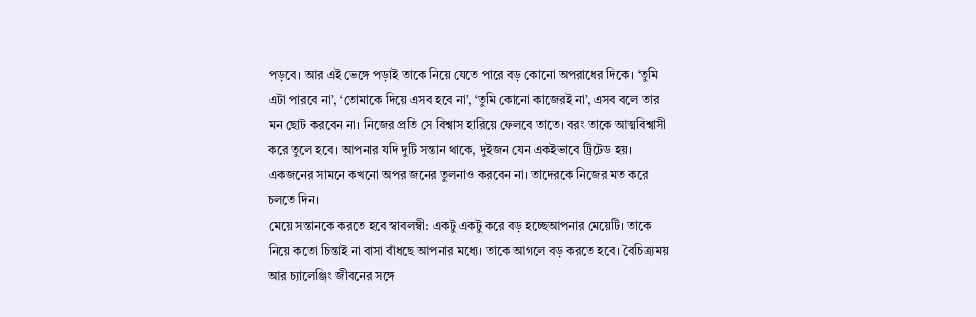পড়বে। আর এই ভেঙ্গে পড়াই তাকে নিয়ে যেতে পারে বড় কোনো অপরাধের দিকে। ‘তুমি এটা পারবে না’, ‘তোমাকে দিয়ে এসব হবে না’, ‘তুমি কোনো কাজেরই না’, এসব বলে তার মন ছোট করবেন না। নিজের প্রতি সে বিশ্বাস হারিয়ে ফেলবে তাতে। বরং তাকে আত্মবিশ্বাসী করে তুলে হবে। আপনার যদি দুটি সন্তান থাকে, দুইজন যেন একইভাবে ট্রিটেড হয়। একজনের সামনে কখনো অপর জনের তুলনাও করবেন না। তাদেরকে নিজের মত করে চলতে দিন।
মেয়ে সন্তানকে করতে হবে স্বাবলম্বী: একটু একটু করে বড় হচ্ছেআপনার মেয়েটি। তাকে নিয়ে কতো চিন্তাই না বাসা বাঁধছে আপনার মধ্যে। তাকে আগলে বড় করতে হবে। বৈচিত্র্যময় আর চ্যালেঞ্জিং জীবনের সঙ্গে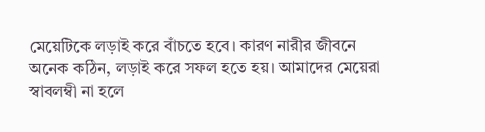মেয়েটিকে লড়াই করে বাঁচতে হবে। কারণ নারীর জীবনে অনেক কঠিন, লড়াই করে সফল হতে হয়। আমাদের মেয়েরা স্বাবলম্বী না হলে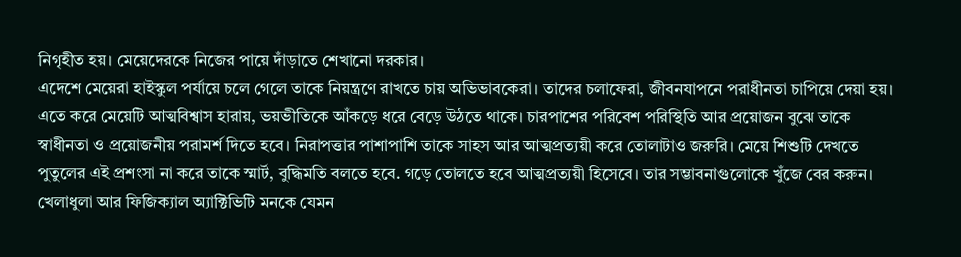নিগৃহীত হয়। মেয়েদেরকে নিজের পায়ে দাঁড়াতে শেখানো দরকার।
এদেশে মেয়েরা হাইস্কুল পর্যায়ে চলে গেলে তাকে নিয়ন্ত্রণে রাখতে চায় অভিভাবকেরা। তাদের চলাফেরা, জীবনযাপনে পরাধীনতা চাপিয়ে দেয়া হয়। এতে করে মেয়েটি আত্মবিশ্বাস হারায়, ভয়ভীতিকে আঁকড়ে ধরে বেড়ে উঠতে থাকে। চারপাশের পরিবেশ পরিস্থিতি আর প্রয়োজন বুঝে তাকে স্বাধীনতা ও প্রয়োজনীয় পরামর্শ দিতে হবে। নিরাপত্তার পাশাপাশি তাকে সাহস আর আত্মপ্রত্যয়ী করে তোলাটাও জরুরি। মেয়ে শিশুটি দেখতে পুতুলের এই প্রশংসা না করে তাকে স্মার্ট, বুদ্ধিমতি বলতে হবে. গড়ে তোলতে হবে আত্মপ্রত্যয়ী হিসেবে। তার সম্ভাবনাগুলোকে খুঁজে বের করুন।
খেলাধুলা আর ফিজিক্যাল অ্যাক্টিভিটি মনকে যেমন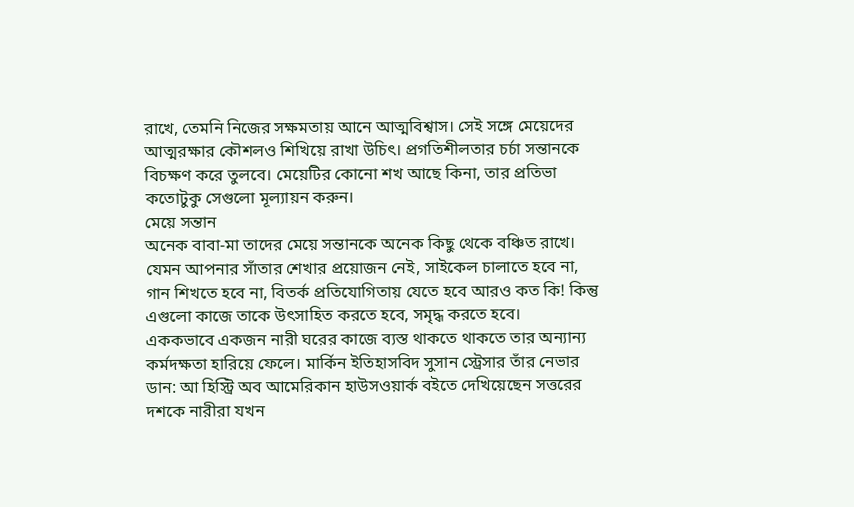রাখে, তেমনি নিজের সক্ষমতায় আনে আত্মবিশ্বাস। সেই সঙ্গে মেয়েদের আত্মরক্ষার কৌশলও শিখিয়ে রাখা উচিৎ। প্রগতিশীলতার চর্চা সন্তানকে বিচক্ষণ করে তুলবে। মেয়েটির কোনো শখ আছে কিনা, তার প্রতিভা কতোটুকু সেগুলো মূল্যায়ন করুন।
মেয়ে সন্তান
অনেক বাবা-মা তাদের মেয়ে সন্তানকে অনেক কিছু থেকে বঞ্চিত রাখে। যেমন আপনার সাঁতার শেখার প্রয়োজন নেই, সাইকেল চালাতে হবে না, গান শিখতে হবে না, বিতর্ক প্রতিযোগিতায় যেতে হবে আরও কত কি! কিন্তু এগুলো কাজে তাকে উৎসাহিত করতে হবে, সমৃদ্ধ করতে হবে।
এককভাবে একজন নারী ঘরের কাজে ব্যস্ত থাকতে থাকতে তার অন্যান্য কর্মদক্ষতা হারিয়ে ফেলে। মার্কিন ইতিহাসবিদ সুসান স্ট্রেসার তাঁর নেভার ডান: আ হিস্ট্রি অব আমেরিকান হাউসওয়ার্ক বইতে দেখিয়েছেন সত্তরের দশকে নারীরা যখন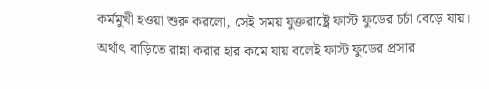কর্মমুখী হওয়া শুরু করলো, সেই সময় যুক্তরাষ্ট্রে ফাস্ট ফুডের চর্চা বেড়ে যায়। অর্থাৎ বাড়িতে রান্না করার হার কমে যায় বলেই ফাস্ট ফুডের প্রসার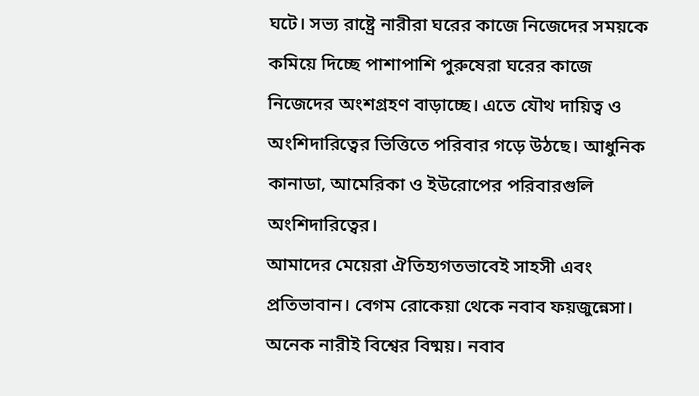ঘটে। সভ্য রাষ্ট্রে নারীরা ঘরের কাজে নিজেদের সময়কে কমিয়ে দিচ্ছে পাশাপাশি পুরুষেরা ঘরের কাজে নিজেদের অংশগ্রহণ বাড়াচ্ছে। এতে যৌথ দায়িত্ব ও অংশিদারিত্বের ভিত্তিতে পরিবার গড়ে উঠছে। আধুনিক কানাডা, আমেরিকা ও ইউরোপের পরিবারগুলি অংশিদারিত্বের।
আমাদের মেয়েরা ঐতিহ্যগতভাবেই সাহসী এবং প্রতিভাবান। বেগম রোকেয়া থেকে নবাব ফয়জুন্নেসা। অনেক নারীই বিশ্বের বিষ্ময়। নবাব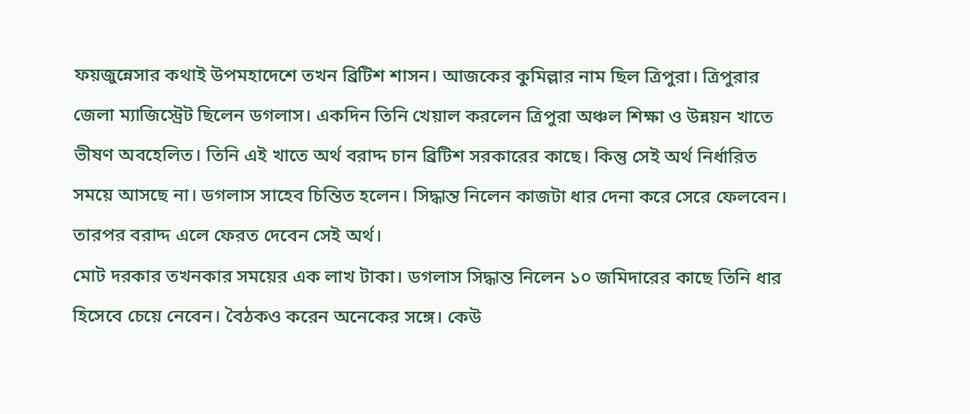ফয়জুন্নেসার কথাই উপমহাদেশে তখন ব্রিটিশ শাসন। আজকের কুমিল্লার নাম ছিল ত্রিপুরা। ত্রিপুরার জেলা ম্যাজিস্ট্রেট ছিলেন ডগলাস। একদিন তিনি খেয়াল করলেন ত্রিপুরা অঞ্চল শিক্ষা ও উন্নয়ন খাতে ভীষণ অবহেলিত। তিনি এই খাতে অর্থ বরাদ্দ চান ব্রিটিশ সরকারের কাছে। কিন্তু সেই অর্থ নির্ধারিত সময়ে আসছে না। ডগলাস সাহেব চিন্তিত হলেন। সিদ্ধান্ত নিলেন কাজটা ধার দেনা করে সেরে ফেলবেন। তারপর বরাদ্দ এলে ফেরত দেবেন সেই অর্থ।
মোট দরকার তখনকার সময়ের এক লাখ টাকা। ডগলাস সিদ্ধান্ত নিলেন ১০ জমিদারের কাছে তিনি ধার হিসেবে চেয়ে নেবেন। বৈঠকও করেন অনেকের সঙ্গে। কেউ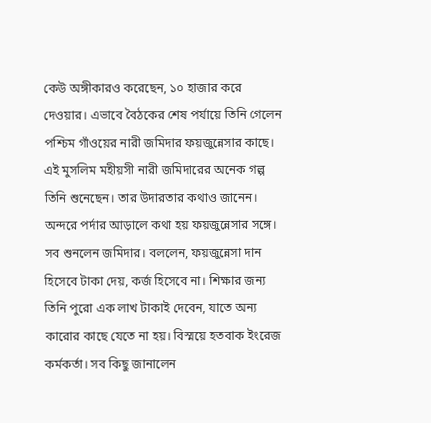কেউ অঙ্গীকারও করেছেন, ১০ হাজার করে দেওয়ার। এভাবে বৈঠকের শেষ পর্যায়ে তিনি গেলেন পশ্চিম গাঁওয়ের নারী জমিদার ফয়জুন্নেসার কাছে। এই মুসলিম মহীয়সী নারী জমিদারের অনেক গল্প তিনি শুনেছেন। তার উদারতার কথাও জানেন। অন্দরে পর্দার আড়ালে কথা হয় ফয়জুন্নেসার সঙ্গে। সব শুনলেন জমিদার। বললেন, ফয়জুন্নেসা দান হিসেবে টাকা দেয়, কর্জ হিসেবে না। শিক্ষার জন্য তিনি পুরো এক লাখ টাকাই দেবেন, যাতে অন্য কারোর কাছে যেতে না হয়। বিস্ময়ে হতবাক ইংরেজ কর্মকর্তা। সব কিছু জানালেন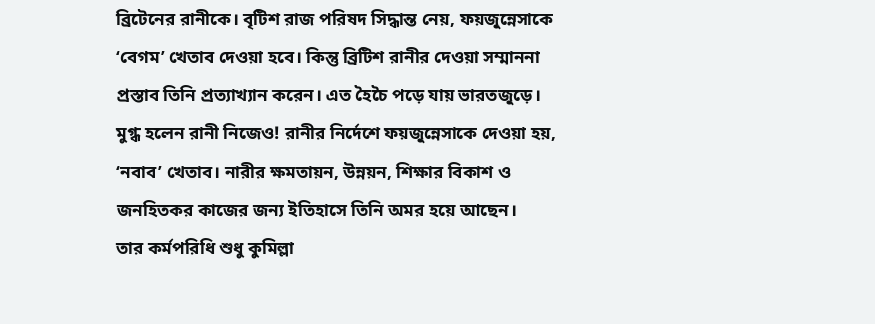ব্রিটেনের রানীকে। বৃটিশ রাজ পরিষদ সিদ্ধান্ত নেয়, ফয়জুন্নেসাকে ‘বেগম’ খেতাব দেওয়া হবে। কিন্তু ব্রিটিশ রানীর দেওয়া সম্মাননা প্রস্তাব তিনি প্রত্যাখ্যান করেন। এত হৈচৈ পড়ে যায় ভারতজুড়ে। মুগ্ধ হলেন রানী নিজেও! রানীর নির্দেশে ফয়জুন্নেসাকে দেওয়া হয়, ‘নবাব’ খেতাব। নারীর ক্ষমতায়ন, উন্নয়ন, শিক্ষার বিকাশ ও জনহিতকর কাজের জন্য ইতিহাসে তিনি অমর হয়ে আছেন।
তার কর্মপরিধি শুধু কুমিল্লা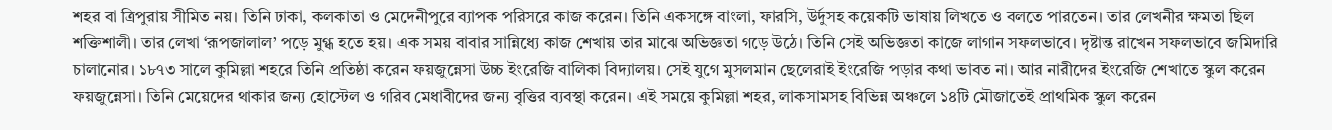শহর বা ত্রিপুরায় সীমিত নয়। তিনি ঢাকা, কলকাতা ও মেদেনীপুরে ব্যাপক পরিসরে কাজ করেন। তিনি একসঙ্গে বাংলা, ফারসি, উর্দুসহ কয়েকটি ভাষায় লিখতে ও বলতে পারতেন। তার লেখনীর ক্ষমতা ছিল শক্তিশালী। তার লেখা ‘রূপজালাল’ পড়ে মুগ্ধ হতে হয়। এক সময় বাবার সান্নিধ্যে কাজ শেখায় তার মাঝে অভিজ্ঞতা গড়ে উঠে। তিনি সেই অভিজ্ঞতা কাজে লাগান সফলভাবে। দৃষ্টান্ত রাখেন সফলভাবে জমিদারি চালানোর। ১৮৭৩ সালে কুমিল্লা শহরে তিনি প্রতিষ্ঠা করেন ফয়জুন্নেসা উচ্চ ইংরেজি বালিকা বিদ্যালয়। সেই যুগে মুসলমান ছেলেরাই ইংরেজি পড়ার কথা ভাবত না। আর নারীদের ইংরেজি শেখাতে স্কুল করেন ফয়জুন্নেসা। তিনি মেয়েদের থাকার জন্য হোস্টেল ও গরিব মেধাবীদের জন্য বৃত্তির ব্যবস্থা করেন। এই সময়ে কুমিল্লা শহর, লাকসামসহ বিভিন্ন অঞ্চলে ১৪টি মৌজাতেই প্রাথমিক স্কুল করেন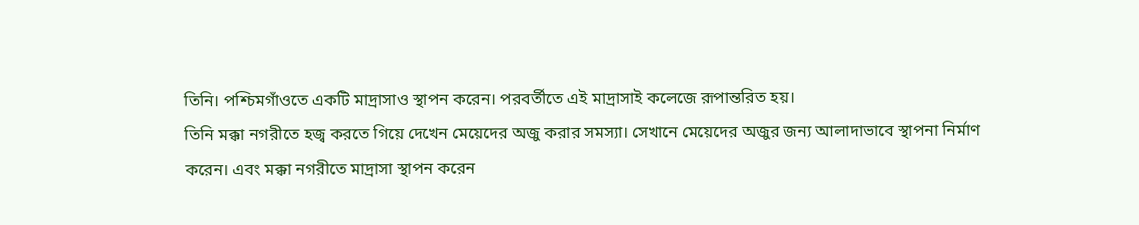তিনি। পশ্চিমগাঁওতে একটি মাদ্রাসাও স্থাপন করেন। পরবর্তীতে এই মাদ্রাসাই কলেজে রূপান্তরিত হয়।
তিনি মক্কা নগরীতে হজ্ব করতে গিয়ে দেখেন মেয়েদের অজু করার সমস্যা। সেখানে মেয়েদের অজুর জন্য আলাদাভাবে স্থাপনা নির্মাণ করেন। এবং মক্কা নগরীতে মাদ্রাসা স্থাপন করেন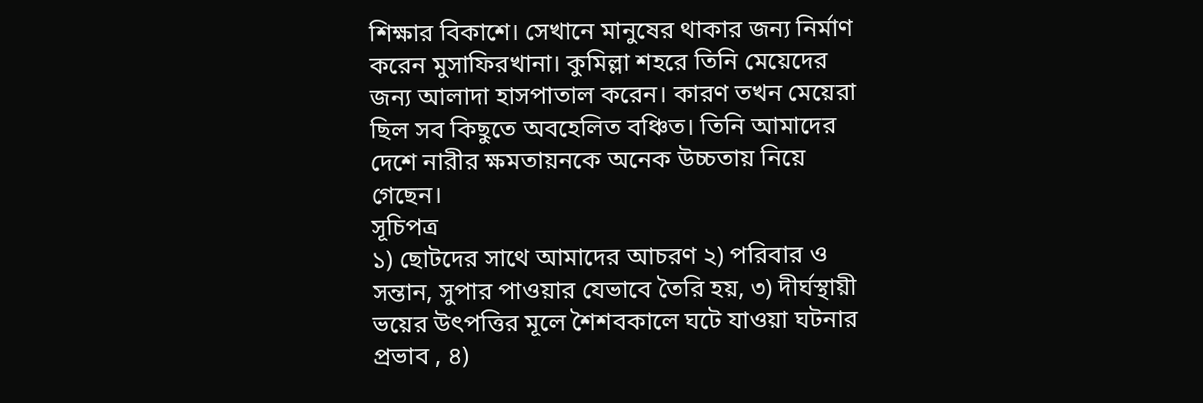শিক্ষার বিকাশে। সেখানে মানুষের থাকার জন্য নির্মাণ করেন মুসাফিরখানা। কুমিল্লা শহরে তিনি মেয়েদের জন্য আলাদা হাসপাতাল করেন। কারণ তখন মেয়েরা ছিল সব কিছুতে অবহেলিত বঞ্চিত। তিনি আমাদের দেশে নারীর ক্ষমতায়নকে অনেক উচ্চতায় নিয়ে গেছেন।
সূচিপত্র
১) ছোটদের সাথে আমাদের আচরণ ২) পরিবার ও সন্তান, সুপার পাওয়ার যেভাবে তৈরি হয়, ৩) দীর্ঘস্থায়ী ভয়ের উৎপত্তির মূলে শৈশবকালে ঘটে যাওয়া ঘটনার প্রভাব , ৪)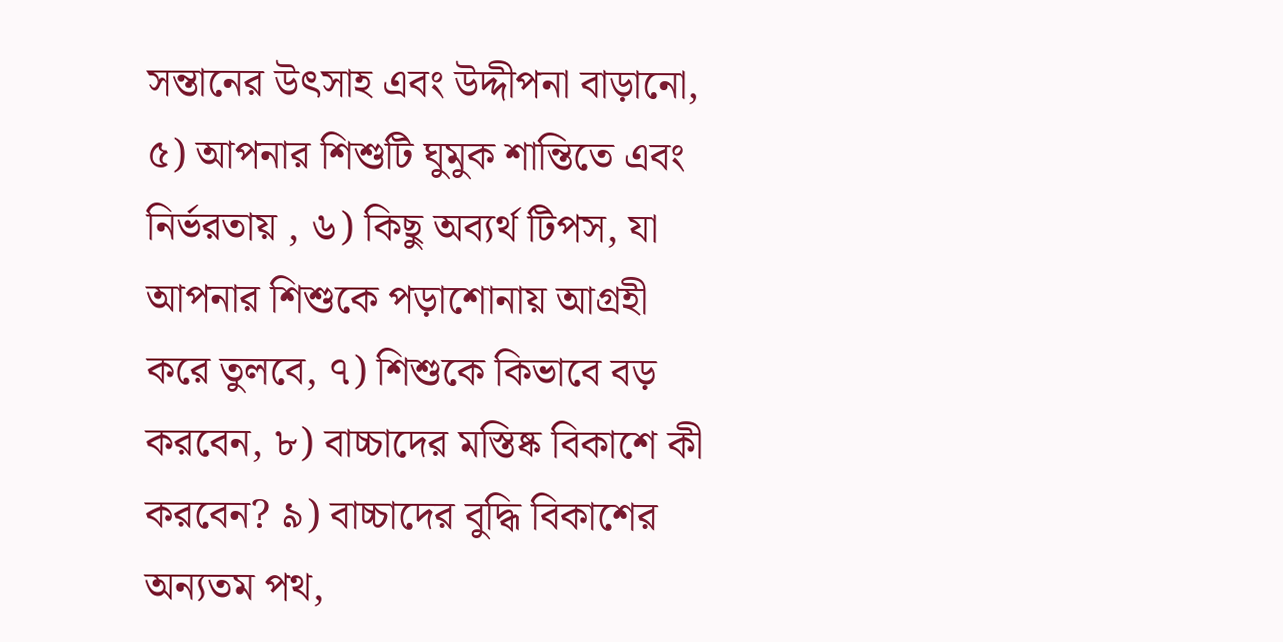সন্তানের উৎসাহ এবং উদ্দীপনা বাড়ানো, ৫) আপনার শিশুটি ঘুমুক শান্তিতে এবং নির্ভরতায় , ৬) কিছু অব্যর্থ টিপস, যা আপনার শিশুকে পড়াশোনায় আগ্রহী করে তুলবে, ৭) শিশুকে কিভাবে বড় করবেন, ৮) বাচ্চাদের মস্তিষ্ক বিকাশে কী করবেন? ৯) বাচ্চাদের বুদ্ধি বিকাশের অন্যতম পথ,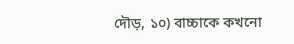দৌড়, ১০) বাচ্চাকে কখনো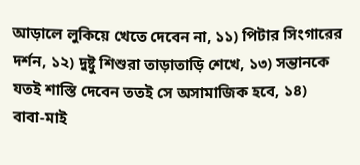আড়ালে লুকিয়ে খেতে দেবেন না, ১১) পিটার সিংগারের দর্শন, ১২) দুষ্টু শিশুরা তাড়াতাড়ি শেখে, ১৩) সন্তানকে যতই শাস্তি দেবেন ততই সে অসামাজিক হবে, ১৪) বাবা-মাই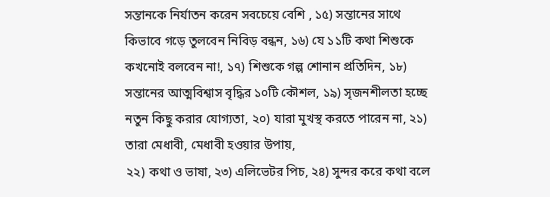সন্তানকে নির্যাতন করেন সবচেয়ে বেশি , ১৫) সন্তানের সাথে কিভাবে গড়ে তুলবেন নিবিড় বন্ধন, ১৬) যে ১১টি কথা শিশুকে কখনোই বলবেন না!, ১৭) শিশুকে গল্প শোনান প্রতিদিন, ১৮) সন্তানের আত্মবিশ্বাস বৃদ্ধির ১০টি কৌশল, ১৯) সৃজনশীলতা হচ্ছে নতুন কিছু করার যোগ্যতা, ২০) যারা মুখস্থ করতে পারেন না, ২১) তারা মেধাবী, মেধাবী হওয়ার উপায়,
২২) কথা ও ভাষা, ২৩) এলিভেটর পিচ, ২৪) সুন্দর করে কথা বলে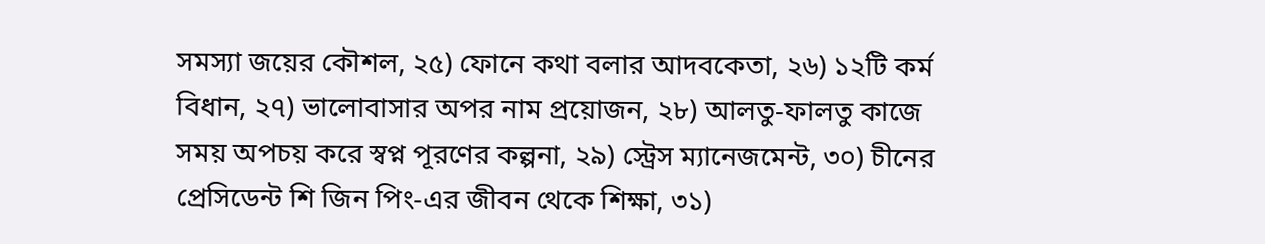সমস্যা জয়ের কৌশল, ২৫) ফোনে কথা বলার আদবকেতা, ২৬) ১২টি কর্ম বিধান, ২৭) ভালোবাসার অপর নাম প্রয়োজন, ২৮) আলতু-ফালতু কাজে সময় অপচয় করে স্বপ্ন পূরণের কল্পনা, ২৯) স্ট্রেস ম্যানেজমেন্ট, ৩০) চীনের প্রেসিডেন্ট শি জিন পিং-এর জীবন থেকে শিক্ষা, ৩১)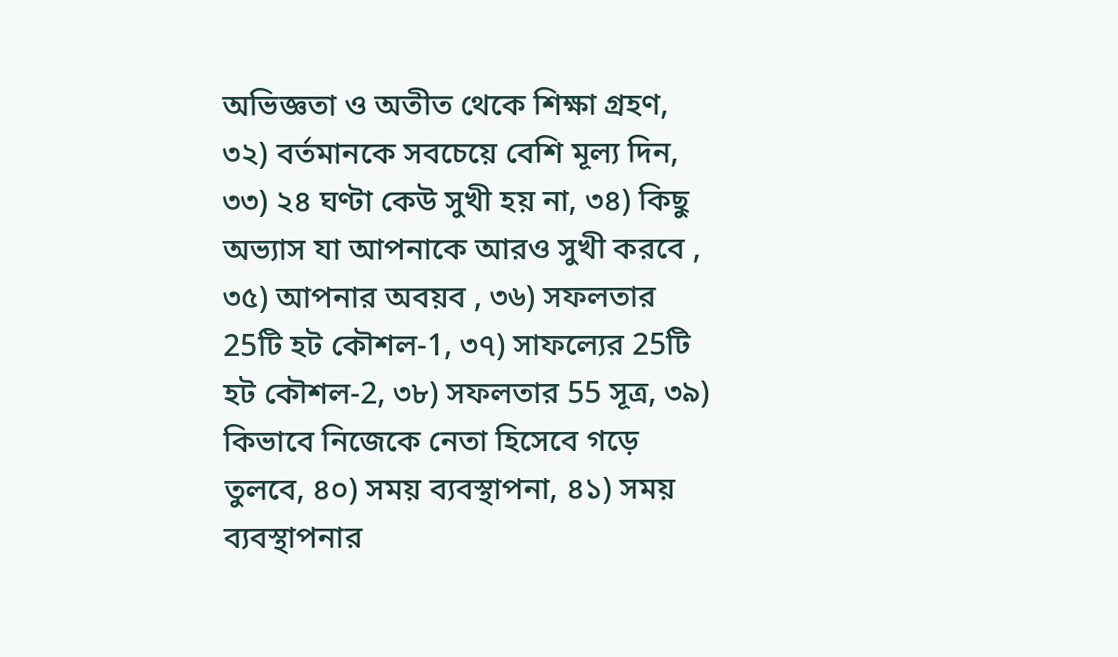অভিজ্ঞতা ও অতীত থেকে শিক্ষা গ্রহণ, ৩২) বর্তমানকে সবচেয়ে বেশি মূল্য দিন, ৩৩) ২৪ ঘণ্টা কেউ সুখী হয় না, ৩৪) কিছু অভ্যাস যা আপনাকে আরও সুখী করবে , ৩৫) আপনার অবয়ব , ৩৬) সফলতার 25টি হট কৌশল-1, ৩৭) সাফল্যের 25টি হট কৌশল-2, ৩৮) সফলতার 55 সূত্র, ৩৯) কিভাবে নিজেকে নেতা হিসেবে গড়ে তুলবে, ৪০) সময় ব্যবস্থাপনা, ৪১) সময় ব্যবস্থাপনার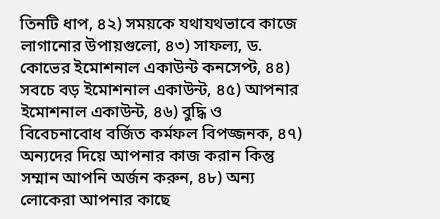তিনটি ধাপ, ৪২) সময়কে যথাযথভাবে কাজে লাগানোর উপায়গুলো, ৪৩) সাফল্য, ড. কোভের ইমোশনাল একাউন্ট কনসেপ্ট, ৪৪) সবচে বড় ইমোশনাল একাউন্ট, ৪৫) আপনার ইমোশনাল একাউন্ট, ৪৬) বুদ্ধি ও বিবেচনাবোধ বর্জিত কর্মফল বিপজ্জনক, ৪৭) অন্যদের দিয়ে আপনার কাজ করান কিন্তু সম্মান আপনি অর্জন করুন, ৪৮) অন্য লোকেরা আপনার কাছে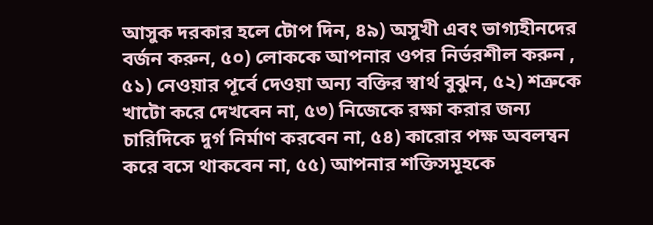আসুক দরকার হলে টোপ দিন, ৪৯) অসুখী এবং ভাগ্যহীনদের বর্জন করুন, ৫০) লোককে আপনার ওপর নির্ভরশীল করুন , ৫১) নেওয়ার পূর্বে দেওয়া অন্য বক্তির স্বার্থ বুঝুন, ৫২) শত্রুকে খাটো করে দেখবেন না, ৫৩) নিজেকে রক্ষা করার জন্য চারিদিকে দুর্গ নির্মাণ করবেন না, ৫৪) কারোর পক্ষ অবলম্বন করে বসে থাকবেন না, ৫৫) আপনার শক্তিসমূহকে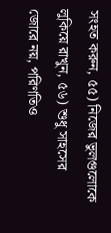সংহত করুন, ৫৫) নিজের ভুলগুলোকে লুকিয়ে রাখুন, ৫৬) শুধু সাহসের জোরে নয়, পরিণতিও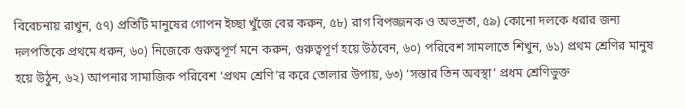বিবেচনায় রাখুন, ৫৭) প্রতিটি মানুষের গোপন ইচ্ছা খুঁজে বের করুন, ৫৮) রাগ বিপজ্জনক ও অভদ্রতা, ৫৯) কোনো দলকে ধরার জন্য দলপতিকে প্রথমে ধরুন, ৬০) নিজেকে গুরুত্বপূর্ণ মনে করুন, গুরুত্বপূর্ণ হয়ে উঠবেন, ৬০) পরিবেশ সামলাতে শিখুন, ৬১) প্রথম শ্রেণির মানুষ হয়ে উঠুন, ৬২) আপনার সামাজিক পরিবেশ ‘প্রথম শ্রেণি’র করে তোলার উপায়, ৬৩) ‘সস্তার তিন অবস্থা’ প্রধম শ্রেণিভুক্ত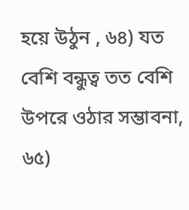হয়ে উঠুন , ৬৪) যত বেশি বন্ধুত্ব তত বেশি উপরে ওঠার সম্ভাবনা, ৬৫)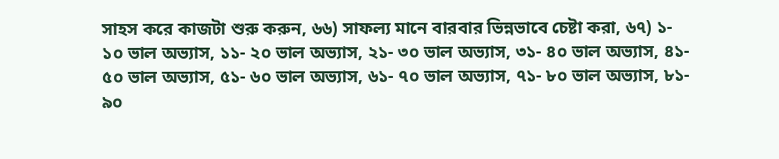সাহস করে কাজটা শুরু করুন, ৬৬) সাফল্য মানে বারবার ভিন্নভাবে চেষ্টা করা, ৬৭) ১- ১০ ভাল অভ্যাস, ১১- ২০ ভাল অভ্যাস, ২১- ৩০ ভাল অভ্যাস, ৩১- ৪০ ভাল অভ্যাস, ৪১- ৫০ ভাল অভ্যাস, ৫১- ৬০ ভাল অভ্যাস, ৬১- ৭০ ভাল অভ্যাস, ৭১- ৮০ ভাল অভ্যাস, ৮১- ৯০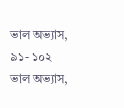ভাল অভ্যাস, ৯১- ১০২ ভাল অভ্যাস,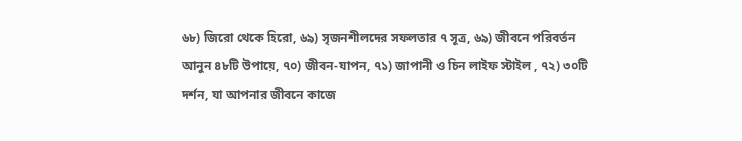৬৮) জিরো থেকে হিরো, ৬৯) সৃজনশীলদের সফলতার ৭ সূত্র, ৬৯) জীবনে পরিবর্তন আনুন ৪৮টি উপায়ে, ৭০) জীবন-যাপন, ৭১) জাপানী ও চিন লাইফ স্টাইল , ৭২) ৩০টি দর্শন, যা আপনার জীবনে কাজে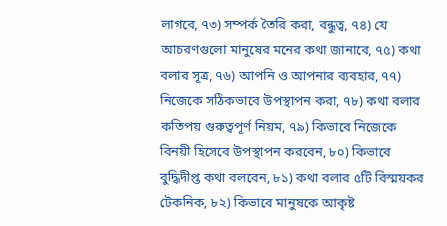লাগবে, ৭৩) সম্পর্ক তৈরি করা, বন্ধুত্ব, ৭৪) যে আচরণগুলো মানুষের মনের কথা জানাবে, ৭৫) কথা বলার সূত্র, ৭৬) আপনি ও আপনার ব্যবহার, ৭৭) নিজেকে সঠিকভাবে উপস্থাপন করা, ৭৮) কথা বলার কতিপয় গুরুত্বপূর্ণ নিয়ম, ৭৯) কিভাবে নিজেকে বিনয়ী হিসেবে উপস্থাপন করবেন, ৮০) কিভাবে বুদ্ধিদীপ্ত কথা বলবেন, ৮১) কথা বলার ৫টি বিস্ময়কর টেকনিক, ৮২) কিভাবে মানুষকে আকৃষ্ট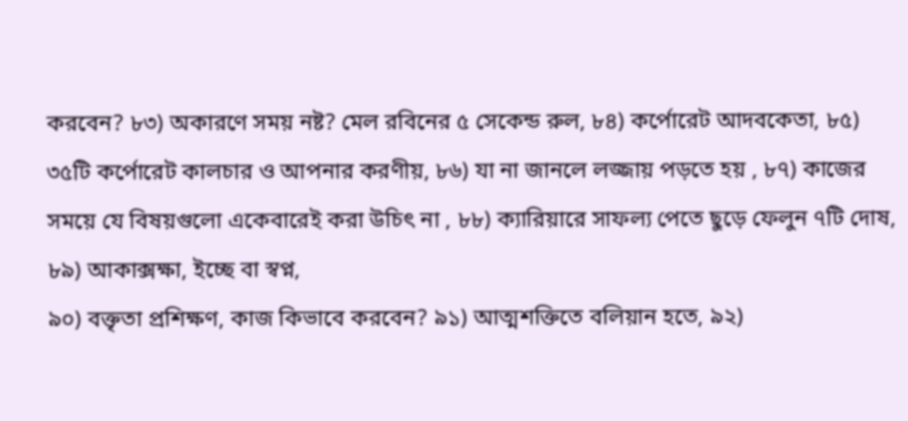করবেন? ৮৩) অকারণে সময় নষ্ট? মেল রবিনের ৫ সেকেন্ড রুল, ৮৪) কর্পোরেট আদবকেতা, ৮৫) ৩৫টি কর্পোরেট কালচার ও আপনার করণীয়, ৮৬) যা না জানলে লজ্জায় পড়তে হয় , ৮৭) কাজের সময়ে যে বিষয়গুলো একেবারেই করা উচিৎ না , ৮৮) ক্যারিয়ারে সাফল্য পেতে ছুড়ে ফেলুন ৭টি দোষ, ৮৯) আকাক্সক্ষা, ইচ্ছে বা স্বপ্ন,
৯০) বক্তৃতা প্রশিক্ষণ, কাজ কিভাবে করবেন? ৯১) আত্মশক্তিতে বলিয়ান হতে, ৯২)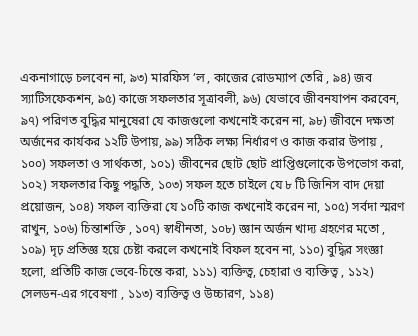একনাগাড়ে চলবেন না, ৯৩) মারফিস ’ল , কাজের রোডম্যাপ তেরি , ৯৪) জব স্যাটিসফেকশন, ৯৫) কাজে সফলতার সূত্রাবলী, ৯৬) যেভাবে জীবনযাপন করবেন, ৯৭) পরিণত বুদ্ধির মানুষেরা যে কাজগুলো কখনোই করেন না, ৯৮) জীবনে দক্ষতা অর্জনের কার্যকর ১২টি উপায়, ৯৯) সঠিক লক্ষ্য নির্ধারণ ও কাজ করার উপায় , ১০০) সফলতা ও সার্থকতা, ১০১) জীবনের ছোট ছোট প্রাপ্তিগুলোকে উপভোগ করা, ১০২) সফলতার কিছু পদ্ধতি, ১০৩) সফল হতে চাইলে যে ৮ টি জিনিস বাদ দেয়া প্রয়োজন, ১০৪) সফল ব্যক্তিরা যে ১০টি কাজ কখনোই করেন না, ১০৫) সর্বদা স্মরণ রাখুন, ১০৬) চিন্তাশক্তি , ১০৭) স্বাধীনতা, ১০৮) জ্ঞান অর্জন খাদ্য গ্রহণের মতো , ১০৯) দৃঢ় প্রতিজ্ঞ হয়ে চেষ্টা করলে কখনোই বিফল হবেন না, ১১০) বুদ্ধির সংজ্ঞা হলো, প্রতিটি কাজ ভেবে-চিন্তে করা, ১১১) ব্যক্তিত্ব, চেহারা ও ব্যক্তিত্ব , ১১২) সেলডন-এর গবেষণা , ১১৩) ব্যক্তিত্ব ও উচ্চারণ, ১১৪)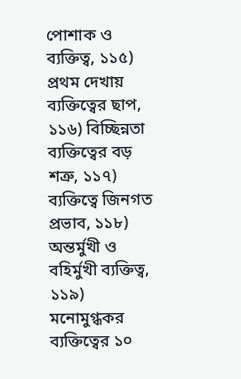পোশাক ও ব্যক্তিত্ব, ১১৫) প্রথম দেখায় ব্যক্তিত্বের ছাপ, ১১৬) বিচ্ছিন্নতা ব্যক্তিত্বের বড় শত্রু, ১১৭) ব্যক্তিত্বে জিনগত প্রভাব, ১১৮) অন্তর্মুখী ও বহির্মুখী ব্যক্তিত্ব, ১১৯) মনোমুগ্ধকর ব্যক্তিত্বের ১০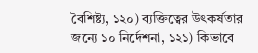বৈশিষ্ট্য, ১২০) ব্যক্তিত্বের উৎকর্ষতার জন্যে ১০ নির্দেশনা, ১২১) কিভাবে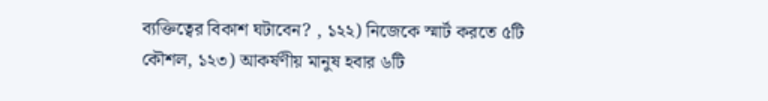ব্যক্তিত্বের বিকাশ ঘটাবেন? , ১২২) নিজেকে স্মার্ট করতে ৫টি কৌশল, ১২৩) আকর্ষণীয় মানুষ হবার ৬টি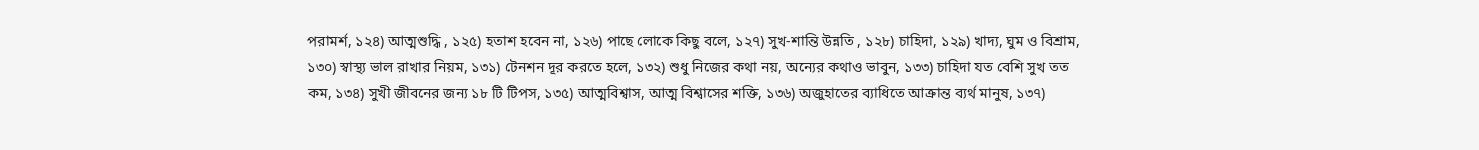পরামর্শ, ১২৪) আত্মশুদ্ধি , ১২৫) হতাশ হবেন না, ১২৬) পাছে লোকে কিছু বলে, ১২৭) সুখ-শান্তি উন্নতি , ১২৮) চাহিদা, ১২৯) খাদ্য, ঘুম ও বিশ্রাম, ১৩০) স্বাস্থ্য ভাল রাখার নিয়ম, ১৩১) টেনশন দূর করতে হলে, ১৩২) শুধু নিজের কথা নয়, অন্যের কথাও ভাবুন, ১৩৩) চাহিদা যত বেশি সুখ তত কম, ১৩৪) সুখী জীবনের জন্য ১৮ টি টিপস, ১৩৫) আত্মবিশ্বাস, আত্ম বিশ্বাসের শক্তি, ১৩৬) অজুহাতের ব্যাধিতে আক্রান্ত ব্যর্থ মানুষ, ১৩৭)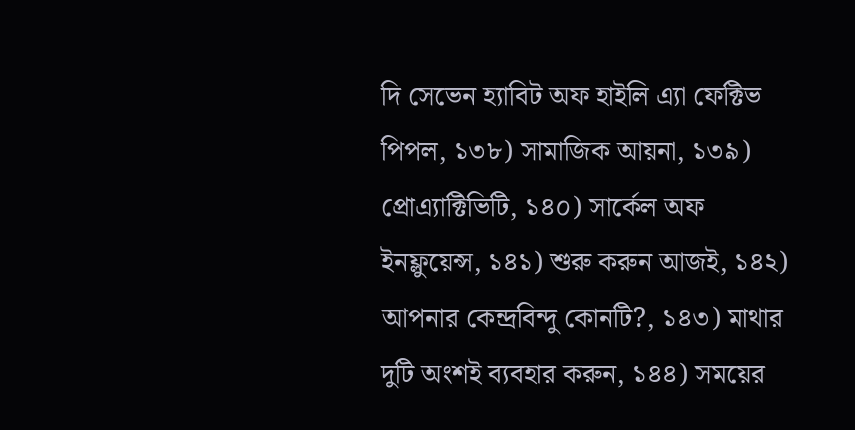দি সেভেন হ্যাবিট অফ হাইলি এ্যা ফেক্টিভ পিপল, ১৩৮) সামাজিক আয়না, ১৩৯) প্রোএ্যাক্টিভিটি, ১৪০) সার্কেল অফ ইনফ্লুয়েন্স, ১৪১) শুরু করুন আজই, ১৪২) আপনার কেন্দ্রবিন্দু কোনটি?, ১৪৩) মাথার দুটি অংশই ব্যবহার করুন, ১৪৪) সময়ের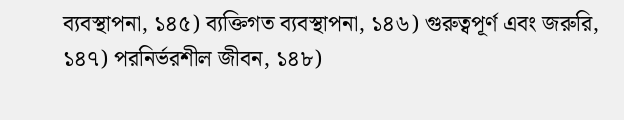ব্যবস্থাপনা, ১৪৫) ব্যক্তিগত ব্যবস্থাপনা, ১৪৬) গুরুত্বপূর্ণ এবং জরুরি, ১৪৭) পরনির্ভরশীল জীবন, ১৪৮)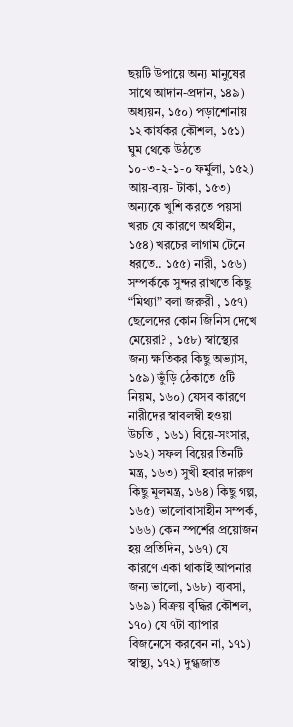ছয়টি উপায়ে অন্য মানুষের সাথে আদান-প্রদান, ১৪৯) অধ্যয়ন, ১৫০) পড়াশোনায় ১২ কার্যকর কৌশল, ১৫১) ঘুম থেকে উঠতে ১০-৩-২-১-০ ফর্মুলা, ১৫২) আয়-ব্যয়- টাকা, ১৫৩) অন্যকে খুশি করতে পয়সা খরচ যে কারণে অর্থহীন, ১৫৪) খরচের লাগাম টেনে ধরতে.. ১৫৫) নারী, ১৫৬) সম্পর্ককে সুন্দর রাখতে কিছু “মিথ্যা” বলা জরুরী , ১৫৭) ছেলেদের কোন জিনিস দেখে মেয়েরা? , ১৫৮) স্বাস্থ্যের জন্য ক্ষতিকর কিছু অভ্যাস, ১৫৯) ভুঁড়ি ঠেকাতে ৫টি নিয়ম, ১৬০) যেসব কারণে নারীদের স্বাবলম্বী হওয়া উচতি , ১৬১) বিয়ে-সংসার, ১৬২) সফল বিয়ের তিনটি মন্ত্র, ১৬৩) সুখী হবার দারুণ কিছু মূলমন্ত্র, ১৬৪) কিছু গল্প, ১৬৫) ভালোবাসাহীন সম্পর্ক, ১৬৬) কেন স্পর্শের প্রয়োজন হয় প্রতিদিন, ১৬৭) যে কারণে একা থাকাই আপনার জন্য ভালো, ১৬৮) ব্যবসা, ১৬৯) বিক্রয় বৃদ্ধির কৌশল, ১৭০) যে ৭টা ব্যাপার বিজনেসে করবেন না, ১৭১) স্বাস্থ্য, ১৭২) দুগ্ধজাত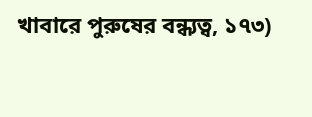খাবারে পুরুষের বন্ধ্যত্ব, ১৭৩)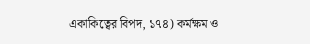একাকিত্বের বিপদ, ১৭৪) কর্মক্ষম ও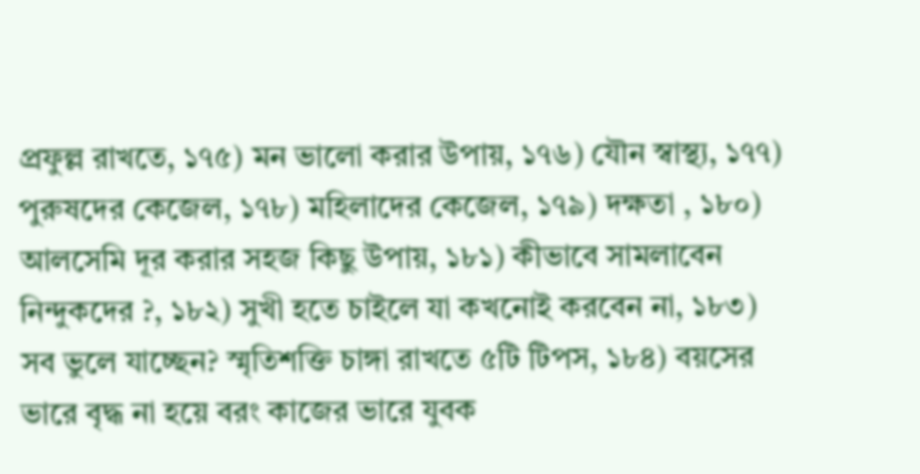প্রফুল্ল রাখতে, ১৭৫) মন ভালো করার উপায়, ১৭৬) যৌন স্বাস্থ্য, ১৭৭) পুরুষদের কেজেল, ১৭৮) মহিলাদের কেজেল, ১৭৯) দক্ষতা , ১৮০) আলসেমি দূর করার সহজ কিছু উপায়, ১৮১) কীভাবে সামলাবেন নিন্দুকদের ?, ১৮২) সুখী হতে চাইলে যা কখনোই করবেন না, ১৮৩) সব ভুলে যাচ্ছেন? স্মৃতিশক্তি চাঙ্গা রাখতে ৫টি টিপস, ১৮৪) বয়সের ভারে বৃদ্ধ না হয়ে বরং কাজের ভারে যুবক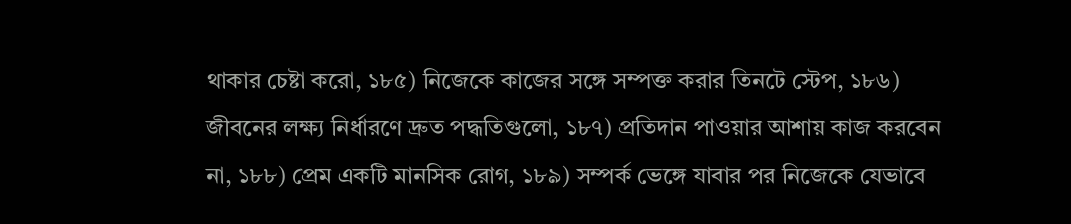থাকার চেষ্টা করো, ১৮৫) নিজেকে কাজের সঙ্গে সম্পক্ত করার তিনটে স্টেপ, ১৮৬) জীবনের লক্ষ্য নির্ধারণে দ্রুত পদ্ধতিগুলো, ১৮৭) প্রতিদান পাওয়ার আশায় কাজ করবেন না, ১৮৮) প্রেম একটি মানসিক রোগ, ১৮৯) সম্পর্ক ভেঙ্গে যাবার পর নিজেকে যেভাবে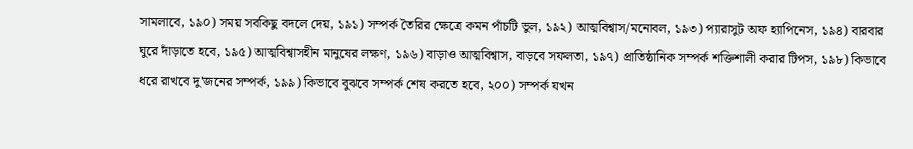সামলাবে, ১৯০) সময় সবকিছু বদলে দেয়, ১৯১) সম্পর্ক তৈরির ক্ষেত্রে কমন পাঁচটি ভুল, ১৯২) আত্মবিশ্বাস/মনোবল, ১৯৩) প্যারাসুট অফ হ্যাপিনেস, ১৯৪) বারবার ঘুরে দাঁড়াতে হবে, ১৯৫) আত্মবিশ্বাসহীন মানুষের লক্ষণ, ১৯৬) বাড়াও আত্মবিশ্বাস, বাড়বে সফলতা, ১৯৭) প্রাতিষ্ঠানিক সম্পর্ক শক্তিশালী করার টিপস, ১৯৮) কিভাবে ধরে রাখবে দু'জনের সম্পর্ক, ১৯৯) কিভাবে বুঝবে সম্পর্ক শেষ করতে হবে, ২০০) সম্পর্ক যখন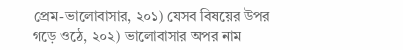প্রেম-ভালোবাসার, ২০১) যেসব বিষয়ের উপর গড়ে ওঠে, ২০২) ভালোবাসার অপর নাম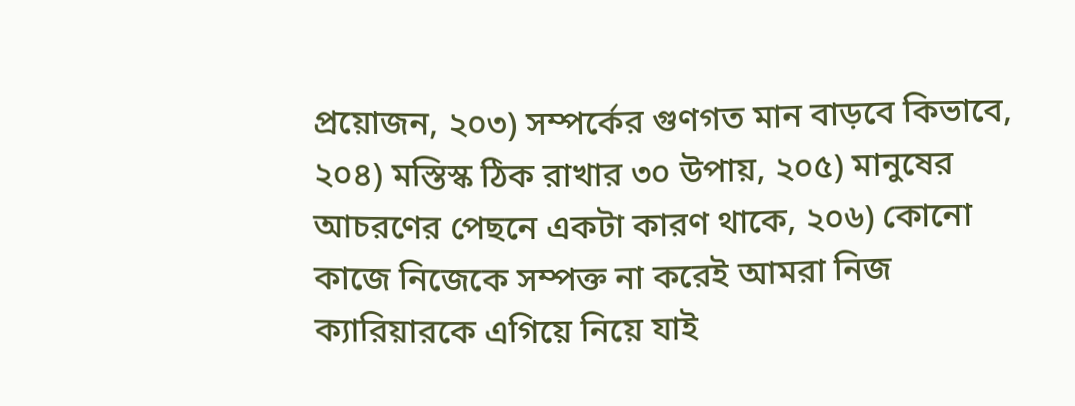প্রয়োজন, ২০৩) সম্পর্কের গুণগত মান বাড়বে কিভাবে, ২০৪) মস্তিস্ক ঠিক রাখার ৩০ উপায়, ২০৫) মানুষের আচরণের পেছনে একটা কারণ থাকে, ২০৬) কোনো কাজে নিজেকে সম্পক্ত না করেই আমরা নিজ ক্যারিয়ারকে এগিয়ে নিয়ে যাই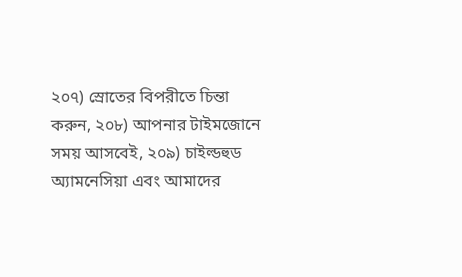২০৭) স্রোতের বিপরীতে চিন্তা করুন, ২০৮) আপনার টাইমজোনে সময় আসবেই, ২০৯) চাইল্ডহুড অ্যামনেসিয়া এবং আমাদের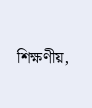শিক্ষণীয়,